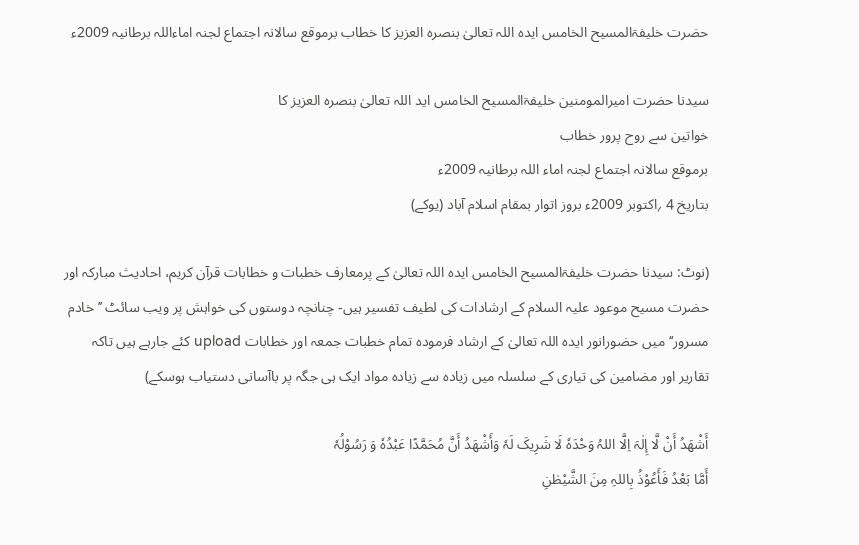حضرت خلیفۃالمسیح الخامس ایدہ اللہ تعالیٰ بنصرہ العزیز کا خطاب برموقع سالانہ اجتماع لجنہ اماءاللہ برطانیہ 2009ء

سیدنا حضرت امیرالمومنین خلیفۃالمسیح الخامس اید اللہ تعالیٰ بنصرہ العزیز کا
خواتین سے روح پرور خطاب
برموقع سالانہ اجتماع لجنہ اماء اللہ برطانیہ 2009ء
بتاریخ 4 ؍اکتوبر 2009ء بروز اتوار بمقام اسلام آباد (یوکے)

(نوٹ: سیدنا حضرت خلیفۃالمسیح الخامس ایدہ اللہ تعالیٰ کے پرمعارف خطبات و خطابات قرآن کریم، احادیث مبارکہ اور حضرت مسیح موعود علیہ السلام کے ارشادات کی لطیف تفسیر ہیں- چنانچہ دوستوں کی خواہش پر ویب سائٹ ’’خادم مسرور‘‘ میں حضورانور ایدہ اللہ تعالیٰ کے ارشاد فرمودہ تمام خطبات جمعہ اور خطابات upload کئے جارہے ہیں تاکہ تقاریر اور مضامین کی تیاری کے سلسلہ میں زیادہ سے زیادہ مواد ایک ہی جگہ پر باآسانی دستیاب ہوسکے)

أَشْھَدُ أَنْ لَّا إِلٰہَ اِلَّا اللہُ وَحْدَہٗ لَا شَرِیکَ لَہٗ وَأَشْھَدُ أَنَّ مُحَمَّدًا عَبْدُہٗ وَ رَسُوْلُہٗ
أَمَّا بَعْدُ فَأَعُوْذُ بِاللہِ مِنَ الشَّیْطٰنِ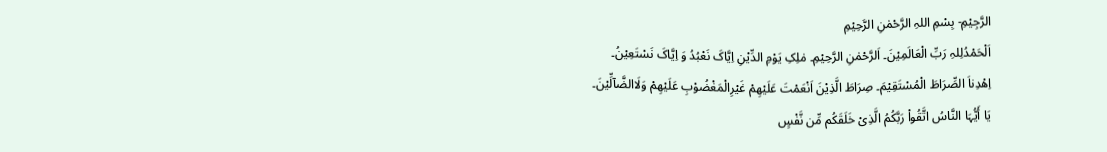الرَّجِیْمِ- بِسْمِ اللہِ الرَّحْمٰنِ الرَّحِیْمِ
اَلْحَمْدُلِلہِ رَبِّ الْعَالَمِیْنَ۔ اَلرَّحْمٰنِ الرَّحِیْمِ۔ مٰلِکِ یَوْمِ الدِّیْنِ اِیَّاکَ نَعْبُدُ وَ اِیَّاکَ نَسْتَعِیْنُ۔
اِھْدِناَ الصِّرَاطَ الْمُسْتَقِیْمَ۔ صِرَاطَ الَّذِیْنَ اَنْعَمْتَ عَلَیْھِمْ غَیْرِالْمَغْضُوْبِ عَلَیْھِمْ وَلَاالضَّآلِّیْنَ۔
یَا أَیُّہَا النَّاسُ اتَّقُواْ رَبَّکُمُ الَّذِیْ خَلَقَکُم مِّن نَّفْسٍ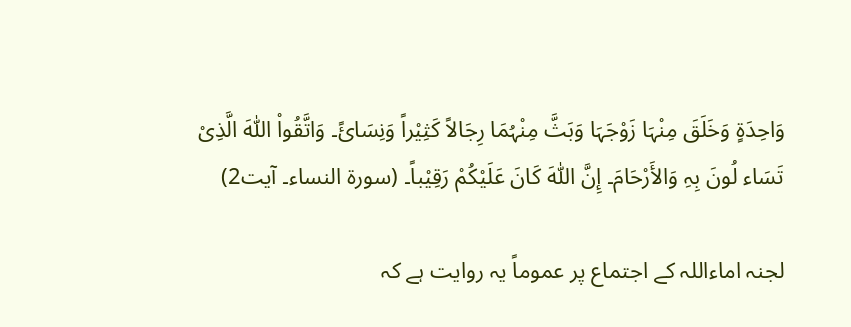وَاحِدَۃٍ وَخَلَقَ مِنْہَا زَوْجَہَا وَبَثَّ مِنْہُمَا رِجَالاً کَثِیْراً وَنِسَائً۔ وَاتَّقُواْ اللّٰہَ الَّذِیْ تَسَاء لُونَ بِہِ وَالأَرْحَامَ۔ إِنَّ اللّٰہَ کَانَ عَلَیْکُمْ رَقِیْباً۔ (سورۃ النساء۔ آیت2)

لجنہ اماءاللہ کے اجتماع پر عموماً یہ روایت ہے کہ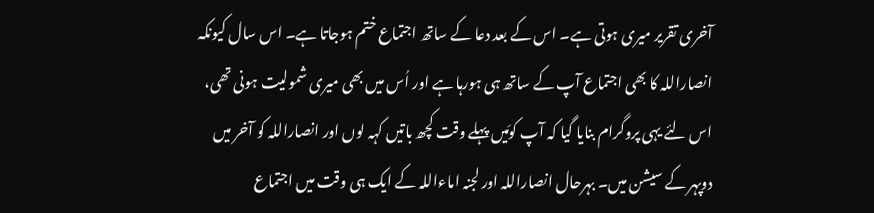آخری تقریر میری ہوتی ہے۔ اس کے بعد دعا کے ساتھ اجتماع ختم ہوجاتا ہے۔ اس سال کیونکہ انصاراللہ کا بھی اجتماع آپ کے ساتھ ہی ہورہا ہے اور اُس میں بھی میری شمولیت ہونی تھی، اس لئے یہی پروگرام بنایا گیا کہ آپ کومَیں پہلے وقت کچھ باتیں کہہ لوں اور انصاراللہ کو آخر میں دوپہر کے سیشن میں۔ بہرحال انصاراللہ اور لجنہ اماءاللہ کے ایک ہی وقت میں اجتماع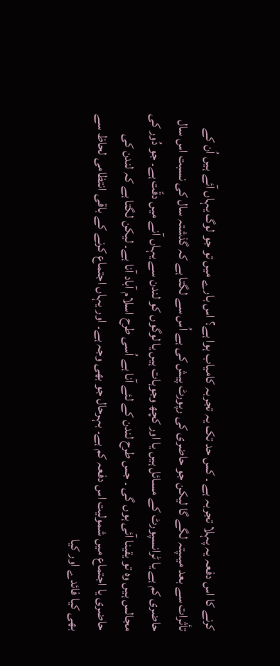کرنے کا اس دفعہ یہ پہلا تجربہ ہے ۔ کس حد تک یہ تجربہ کامیاب ہوا ہے؟ اس بارے میں تو جو لوگ یہاں آئے ہیں اُن کے تأثرات سے بعد میںپتہ لگے گا لیکن جو حاضری کی رپورٹ پیش کی ہے اُس سے لگتا ہے کہ گذشتہ سال کی نسبت اس سال حاضری کم ہے یا ٹرانسپورٹ کے مسائل ہیں یا اور کچھ وجوہات ہیں یا لوگوں کو لندن سے یہاں آنے میں دقّت ہے۔ جو دُور کی مجالس ہیں وہ تو یقینا آئی ہوں گی ۔ جس طرح لندن کے لئے آنا ہے اُسی طرح اسلام آباد آنا ہے۔ لیکن لگتا ہے کہ لندن کی حاضری یا اجتماع میں شمولیت اس دفعہ کم ہے۔ بہرحال جو بھی وجہ ہے۔ اور یہاں اجتماع کرنے کے باقی انتظامی لحاظ سے بھی کیا فائدے اور کیا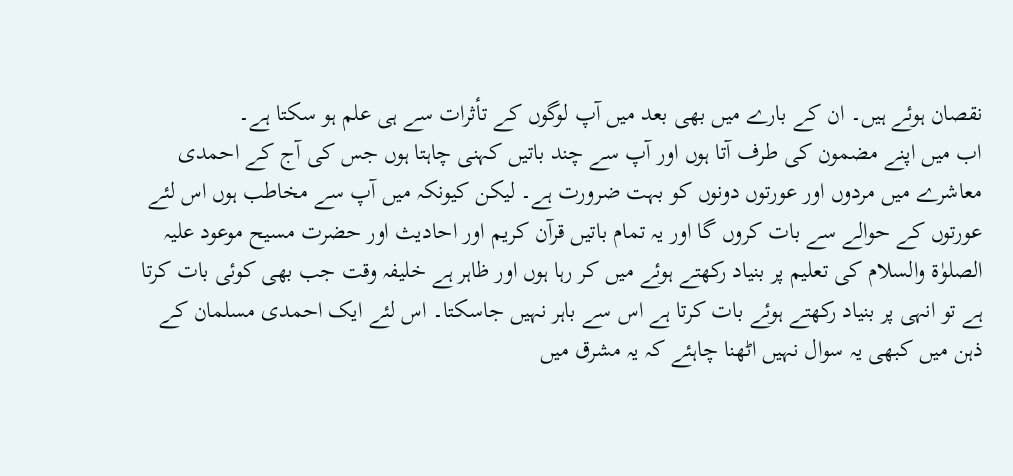نقصان ہوئے ہیں۔ ان کے بارے میں بھی بعد میں آپ لوگوں کے تأثرات سے ہی علم ہو سکتا ہے۔
اب میں اپنے مضمون کی طرف آتا ہوں اور آپ سے چند باتیں کہنی چاہتا ہوں جس کی آج کے احمدی معاشرے میں مردوں اور عورتوں دونوں کو بہت ضرورت ہے۔ لیکن کیونکہ میں آپ سے مخاطب ہوں اس لئے عورتوں کے حوالے سے بات کروں گا اور یہ تمام باتیں قرآن کریم اور احادیث اور حضرت مسیح موعود علیہ الصلوٰۃ والسلام کی تعلیم پر بنیاد رکھتے ہوئے میں کر رہا ہوں اور ظاہر ہے خلیفہ وقت جب بھی کوئی بات کرتا ہے تو انہی پر بنیاد رکھتے ہوئے بات کرتا ہے اس سے باہر نہیں جاسکتا۔ اس لئے ایک احمدی مسلمان کے ذہن میں کبھی یہ سوال نہیں اٹھنا چاہئے کہ یہ مشرق میں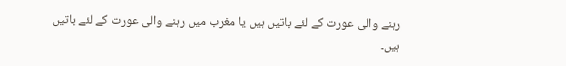رہنے والی عورت کے لئے باتیں ہیں یا مغرب میں رہنے والی عورت کے لئے باتیں ہیں۔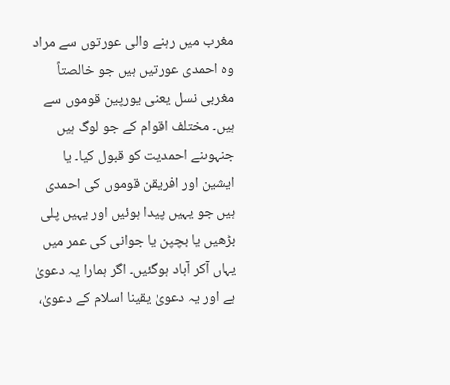مغرب میں رہنے والی عورتوں سے مراد وہ احمدی عورتیں ہیں جو خالصتاً مغربی نسل یعنی یورپین قوموں سے ہیں۔ مختلف اقوام کے جو لوگ ہیں جنہوںنے احمدیت کو قبول کیا۔ یا ایشین اور افریقن قوموں کی احمدی ہیں جو یہیں پیدا ہوئیں اور یہیں پلی بڑھیں یا بچپن یا جوانی کی عمر میں یہاں آکر آباد ہوگئیں۔ اگر ہمارا یہ دعویٰ ہے اور یہ دعویٰ یقینا اسلام کے دعویٰ،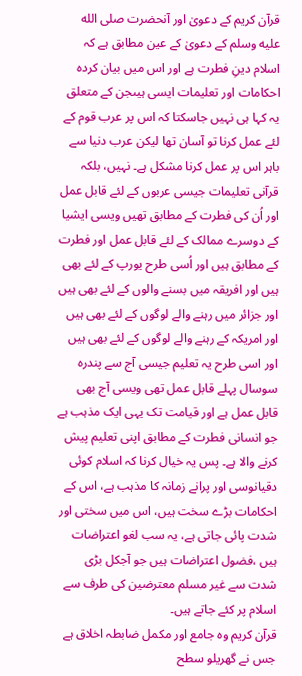قرآن کریم کے دعویٰ اور آنحضرت صلى الله عليه وسلم کے دعویٰ کے عین مطابق ہے کہ اسلام دینِ فطرت ہے اور اس میں بیان کردہ احکامات اور تعلیمات ایسی ہیںجن کے متعلق یہ کہا ہی نہیں جاسکتا کہ اس پر عرب قوم کے لئے عمل کرنا تو آسان تھا لیکن عرب دنیا سے باہر اس پر عمل کرنا مشکل ہے۔ نہیں، بلکہ قرآنی تعلیمات جیسی عربوں کے لئے قابل عمل اور اُن کی فطرت کے مطابق تھیں ویسی ایشیا کے دوسرے ممالک کے لئے قابل عمل اور فطرت کے مطابق ہیں اور اُسی طرح یورپ کے لئے بھی ہیں اور افریقہ میں بسنے والوں کے لئے بھی ہیں اور جزائر میں رہنے والے لوگوں کے لئے بھی ہیں اور امریکہ کے رہنے والے لوگوں کے لئے بھی ہیں اور اسی طرح یہ تعلیم جیسی آج سے پندرہ سوسال پہلے قابل عمل تھی ویسی آج بھی قابل عمل ہے اور قیامت تک یہی ایک مذہب ہے جو انسانی فطرت کے مطابق اپنی تعلیم پیش کرنے والا ہے۔ پس یہ خیال کرنا کہ اسلام کوئی دقیانوسی اور پرانے زمانہ کا مذہب ہے، اس کے احکامات بڑے سخت ہیں، اس میں سختی اور شدت پائی جاتی ہے، یہ سب لغو اعتراضات ہیں ،فضول اعتراضات ہیں جو آجکل بڑی شدت سے غیر مسلم معترضین کی طرف سے اسلام پر کئے جاتے ہیں۔
قرآن کریم وہ جامع اور مکمل ضابطہ اخلاق ہے جس نے گھریلو سطح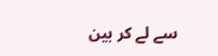سے لے کر بین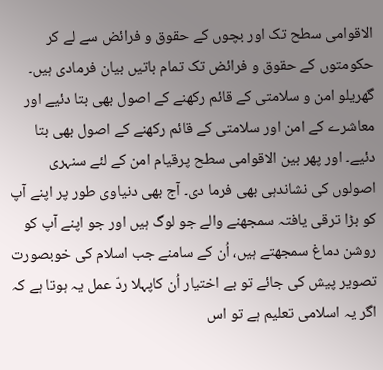الاقوامی سطح تک اور بچوں کے حقوق و فرائض سے لے کر حکومتوں کے حقوق و فرائض تک تمام باتیں بیان فرمادی ہیں۔ گھریلو امن و سلامتی کے قائم رکھنے کے اصول بھی بتا دئیے اور معاشرے کے امن اور سلامتی کے قائم رکھنے کے اصول بھی بتا دئیے۔ اور پھر بین الاقوامی سطح پرقیام امن کے لئے سنہری اصولوں کی نشاندہی بھی فرما دی۔ آج بھی دنیاوی طور پر اپنے آپ کو بڑا ترقی یافتہ سمجھنے والے جو لوگ ہیں اور جو اپنے آپ کو روشن دماغ سمجھتے ہیں، اُن کے سامنے جب اسلام کی خوبصورت تصویر پیش کی جائے تو بے اختیار اُن کاپہلا ردّ عمل یہ ہوتا ہے کہ اگر یہ اسلامی تعلیم ہے تو اس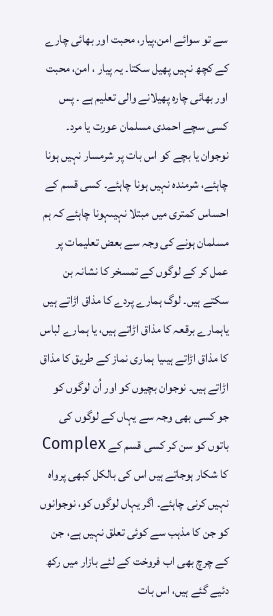سے تو سوائے امن،پیار، محبت اور بھائی چارے کے کچھ نہیں پھیل سکتا۔ یہ پیار ، امن، محبت اور بھائی چارہ پھیلانے والی تعلیم ہے ۔ پس کسی سچے احمدی مسلمان عورت یا مرد۔ نوجوان یا بچے کو اس بات پر شرمسار نہیں ہونا چاہئے، شرمندہ نہیں ہونا چاہئے۔ کسی قسم کے احساس کمتری میں مبتلا نہیںہونا چاہئے کہ ہم مسلمان ہونے کی وجہ سے بعض تعلیمات پر عمل کر کے لوگوں کے تمسخر کا نشانہ بن سکتے ہیں۔ لوگ ہمارے پردے کا مذاق اڑاتے ہیں یاہمارے برقعہ کا مذاق اڑاتے ہیں، یا ہمارے لباس کا مذاق اڑاتے ہیںیا ہماری نماز کے طریق کا مذاق اڑاتے ہیں۔ نوجوان بچیوں کو اور اُن لوگوں کو جو کسی بھی وجہ سے یہاں کے لوگوں کی باتوں کو سن کر کسی قسم کے Complex کا شکار ہوجاتے ہیں اس کی بالکل کبھی پرواہ نہیں کرنی چاہئے۔ اگر یہاں لوگوں کو، نوجوانوں کو جن کا مذہب سے کوئی تعلق نہیں ہے، جن کے چرچ بھی اب فروخت کے لئے بازار میں رکھ دئیے گئے ہیں، اس بات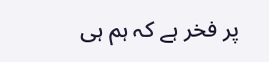پر فخر ہے کہ ہم ہی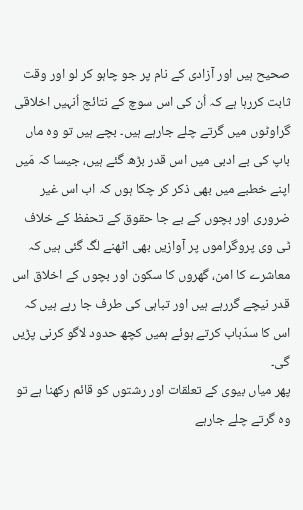صحیح ہیں اور آزادی کے نام پر جو چاہو کر لو اور وقت ثابت کررہا ہے کہ اُن کی اس سوچ کے نتائج اُنہیں اخلاقی گراوٹوں میں گرتے چلے جارہے ہیں۔ بچے ہیں تو وہ ماں باپ کی بے ادبی میں اس قدر بڑھ گئے ہیں، جیسا کہ مَیں اپنے خطبے میں بھی ذکر کر چکا ہوں کہ اب اس غیر ضروری اور بچوں کے بے جا حقوق کے تحفظ کے خلاف ٹی وی پروگراموں پر آوازیں بھی اٹھنے لگ گئی ہیں کہ معاشرے کا امن، گھروں کا سکون اور بچوں کے اخلاق اس قدر نیچے گررہے ہیں اور تباہی کی طرف جا رہے ہیں کہ اس کا سدّباب کرتے ہوئے ہمیں کچھ حدود لاگو کرنی پڑیں گی۔
پھر میاں بیوی کے تعلقات اور رشتوں کو قائم رکھنا ہے تو وہ گرتے چلے جارہے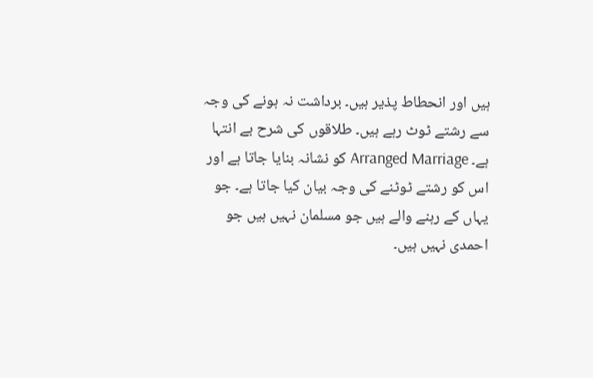ہیں اور انحطاط پذیر ہیں۔ برداشت نہ ہونے کی وجہ سے رشتے ٹوٹ رہے ہیں۔ طلاقوں کی شرح بے انتہا ہے۔ Arranged Marriage کو نشانہ بنایا جاتا ہے اور اس کو رشتے ٹوٹنے کی وجہ بیان کیا جاتا ہے۔ جو یہاں کے رہنے والے ہیں جو مسلمان نہیں ہیں جو احمدی نہیں ہیں۔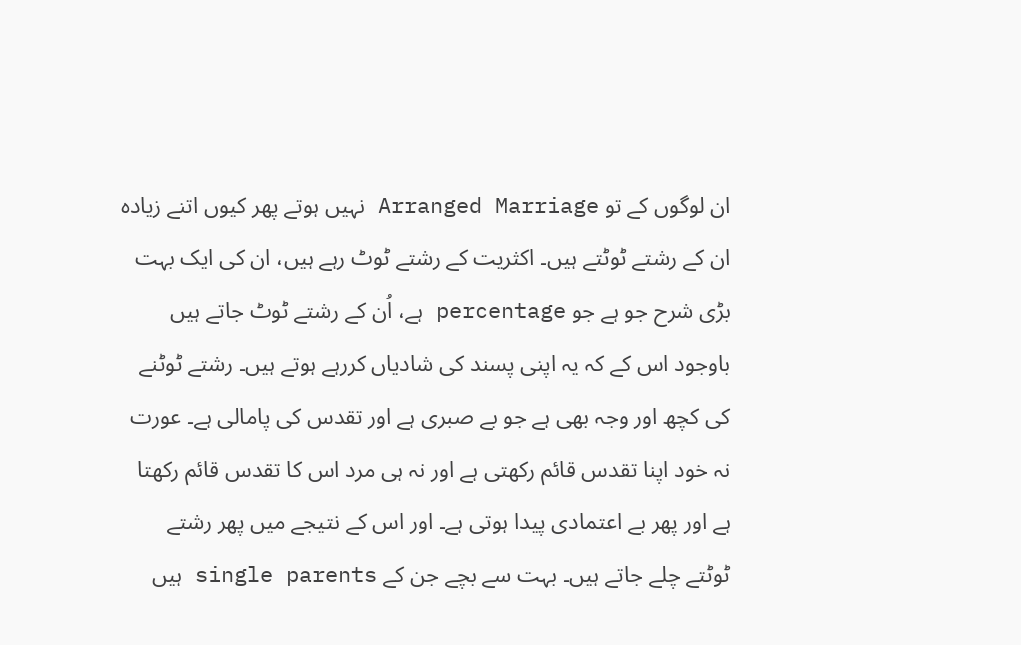ان لوگوں کے تو Arranged Marriage نہیں ہوتے پھر کیوں اتنے زیادہ ان کے رشتے ٹوٹتے ہیں۔ اکثریت کے رشتے ٹوٹ رہے ہیں، ان کی ایک بہت بڑی شرح جو ہے جو percentage ہے، اُن کے رشتے ٹوٹ جاتے ہیں باوجود اس کے کہ یہ اپنی پسند کی شادیاں کررہے ہوتے ہیں۔ رشتے ٹوٹنے کی کچھ اور وجہ بھی ہے جو بے صبری ہے اور تقدس کی پامالی ہے۔ عورت نہ خود اپنا تقدس قائم رکھتی ہے اور نہ ہی مرد اس کا تقدس قائم رکھتا ہے اور پھر بے اعتمادی پیدا ہوتی ہے۔ اور اس کے نتیجے میں پھر رشتے ٹوٹتے چلے جاتے ہیں۔ بہت سے بچے جن کے single parents ہیں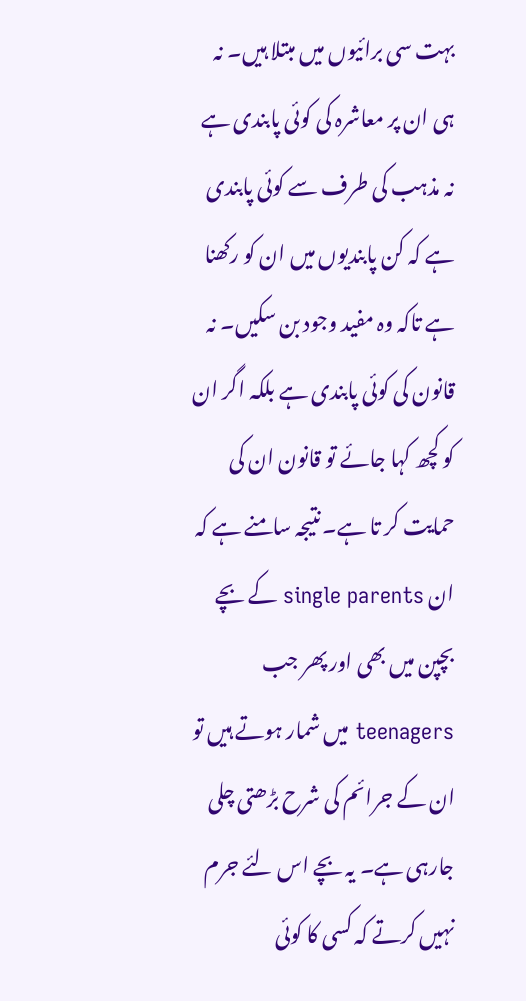بہت سی برائیوں میں مبتلا ہیں۔ نہ ہی ان پر معاشرہ کی کوئی پابندی ہے نہ مذہب کی طرف سے کوئی پابندی ہے کہ کن پابندیوں میں ان کو رکھنا ہے تاکہ وہ مفید وجود بن سکیں۔ نہ قانون کی کوئی پابندی ہے بلکہ اگر ان کو کچھ کہا جائے تو قانون ان کی حمایت کر تا ہے۔ نتیجہ سامنے ہے کہ ان single parents کے بچے بچپن میں بھی اور پھر جب teenagers میں شمار ہوتے ہیں تو ان کے جرائم کی شرح بڑھتی چلی جارہی ہے۔ یہ بچے اس لئے جرم نہیں کرتے کہ کسی کا کوئی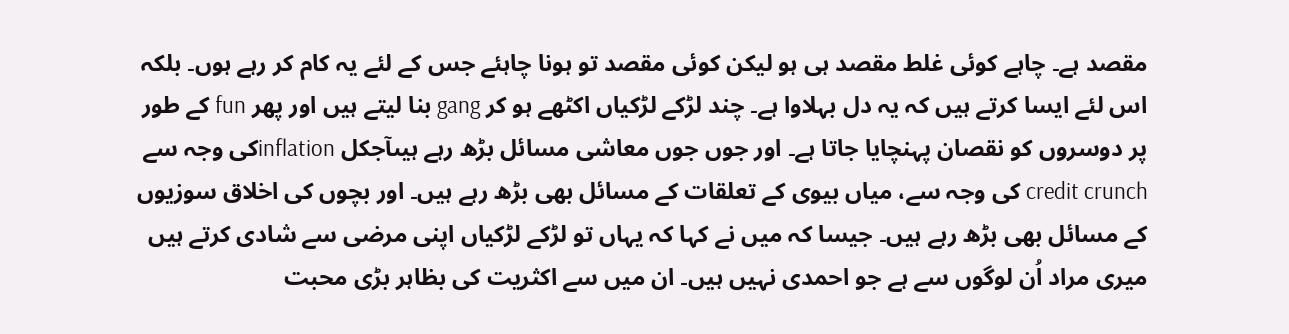مقصد ہے۔ چاہے کوئی غلط مقصد ہی ہو لیکن کوئی مقصد تو ہونا چاہئے جس کے لئے یہ کام کر رہے ہوں۔ بلکہ اس لئے ایسا کرتے ہیں کہ یہ دل بہلاوا ہے۔ چند لڑکے لڑکیاں اکٹھے ہو کر gang بنا لیتے ہیں اور پھر fun کے طور پر دوسروں کو نقصان پہنچایا جاتا ہے۔ اور جوں جوں معاشی مسائل بڑھ رہے ہیںآجکل inflationکی وجہ سے credit crunch کی وجہ سے، میاں بیوی کے تعلقات کے مسائل بھی بڑھ رہے ہیں۔ اور بچوں کی اخلاق سوزیوں کے مسائل بھی بڑھ رہے ہیں۔ جیسا کہ میں نے کہا کہ یہاں تو لڑکے لڑکیاں اپنی مرضی سے شادی کرتے ہیں میری مراد اُن لوگوں سے ہے جو احمدی نہیں ہیں۔ ان میں سے اکثریت کی بظاہر بڑی محبت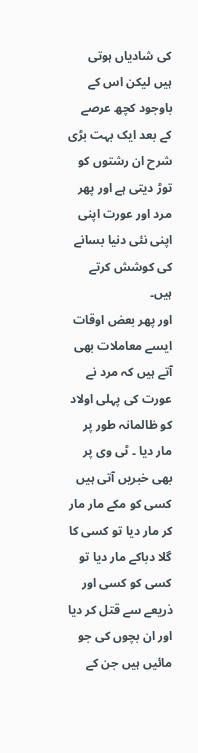کی شادیاں ہوتی ہیں لیکن اس کے باوجود کچھ عرصے کے بعد ایک بہت بڑی شرح ان رشتوں کو توڑ دیتی ہے اور پھر مرد اور عورت اپنی اپنی نئی دنیا بسانے کی کوشش کرتے ہیں۔
اور پھر بعض اوقات ایسے معاملات بھی آتے ہیں کہ مرد نے عورت کی پہلی اولاد کو ظالمانہ طور پر مار دیا ۔ ٹی وی پر بھی خبریں آتی ہیں کسی کو مکے مار مار کر مار دیا تو کسی کا گلا دباکے مار دیا تو کسی کو کسی اور ذریعے سے قتل کر دیا اور ان بچوں کی جو مائیں ہیں جن کے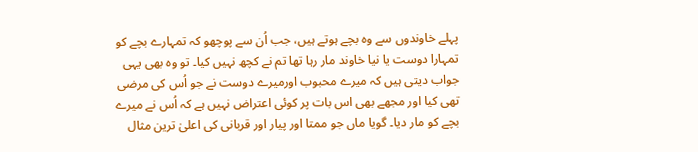پہلے خاوندوں سے وہ بچے ہوتے ہیں، جب اُن سے پوچھو کہ تمہارے بچے کو تمہارا دوست یا نیا خاوند مار رہا تھا تم نے کچھ نہیں کیا۔ تو وہ بھی یہی جواب دیتی ہیں کہ میرے محبوب اورمیرے دوست نے جو اُس کی مرضی تھی کیا اور مجھے بھی اس بات پر کوئی اعتراض نہیں ہے کہ اُس نے میرے بچے کو مار دیا۔ گویا ماں جو ممتا اور پیار اور قربانی کی اعلیٰ ترین مثال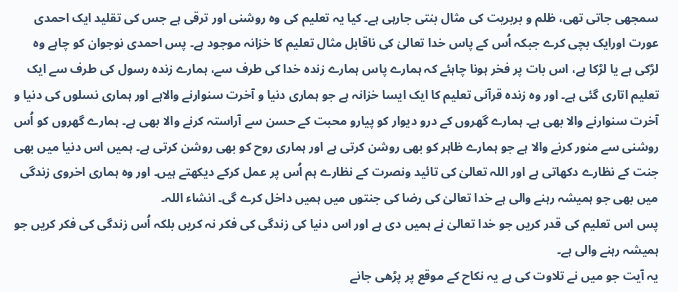سمجھی جاتی تھی، ظلم و بربریت کی مثال بنتی جارہی ہے۔ کیا یہ تعلیم کی وہ روشنی اور ترقی ہے جس کی تقلید ایک احمدی عورت اورایک بچی کرے جبکہ اُس کے پاس خدا تعالیٰ کی ناقابل مثال تعلیم کا خزانہ موجود ہے۔ پس احمدی نوجوان کو چاہے وہ لڑکی ہے یا لڑکا ہے، اس بات پر فخر ہونا چاہئے کہ ہمارے پاس ہمارے زندہ خدا کی طرف سے، ہمارے زندہ رسول کی طرف سے ایک تعلیم اتاری گئی ہے۔ اور وہ زندہ قرآنی تعلیم کا ایک ایسا خزانہ ہے جو ہماری دنیا و آخرت سنوارنے والاہے اور ہماری نسلوں کی دنیا و آخرت سنوارنے والا بھی ہے۔ ہمارے گھروں کے درو دیوار کو پیارو محبت کے حسن سے آراستہ کرنے والا بھی ہے۔ ہمارے گھروں کو اُس روشنی سے منور کرنے والا ہے جو ہمارے ظاہر کو بھی روشن کرتی ہے اور ہماری روح کو بھی روشن کرتی ہے۔ ہمیں اس دنیا میں بھی جنت کے نظارے دکھاتی ہے اور اللہ تعالیٰ کی تائید ونصرت کے نظارے ہم اُس پر عمل کرکے دیکھتے ہیں۔ اور وہ ہماری اخروی زندگی میں بھی جو ہمیشہ رہنے والی ہے خدا تعالیٰ کی رضا کی جنتوں میں ہمیں داخل کرے گی۔ انشاء اللہ۔
پس اس تعلیم کی قدر کریں جو خدا تعالیٰ نے ہمیں دی ہے اور اس دنیا کی زندگی کی فکر نہ کریں بلکہ اُس زندگی کی فکر کریں جو ہمیشہ رہنے والی ہے۔
یہ آیت جو میں نے تلاوت کی ہے یہ نکاح کے موقع پر پڑھی جانے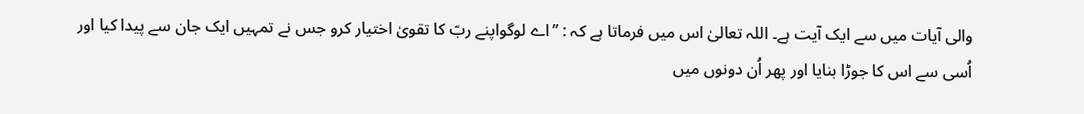والی آیات میں سے ایک آیت ہے۔ اللہ تعالیٰ اس میں فرماتا ہے کہ : ’’اے لوگواپنے ربّ کا تقویٰ اختیار کرو جس نے تمہیں ایک جان سے پیدا کیا اور اُسی سے اس کا جوڑا بنایا اور پھر اُن دونوں میں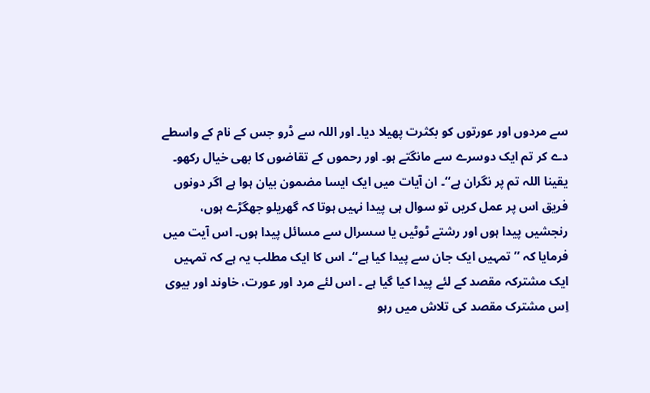سے مردوں اور عورتوں کو بکثرت پھیلا دیا۔ اور اللہ سے ڈرو جس کے نام کے واسطے دے کر تم ایک دوسرے سے مانگتے ہو۔ اور رحموں کے تقاضوں کا بھی خیال رکھو۔ یقینا اللہ تم پر نگران ہے‘‘۔ ان آیات میں ایک ایسا مضمون بیان ہوا ہے اگر دونوں فریق اس پر عمل کریں تو سوال ہی پیدا نہیں ہوتا کہ گھریلو جھگڑے ہوں، رنجشیں پیدا ہوں اور رشتے ٹوٹیں یا سسرال سے مسائل پیدا ہوں۔ اس آیت میں فرمایا کہ ’’تمہیں ایک جان سے پیدا کیا ہے‘‘۔ اس کا ایک مطلب یہ ہے کہ تمہیں ایک مشترکہ مقصد کے لئے پیدا کیا گیا ہے ۔ اس لئے مرد اور عورت، خاوند اور بیوی اِس مشترک مقصد کی تلاش میں رہو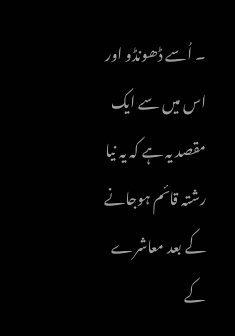۔ اُسے ڈھونڈو اور اس میں سے ایک مقصد یہ ہے کہ یہ نیا رشتہ قائم ہوجانے کے بعد معاشرے کے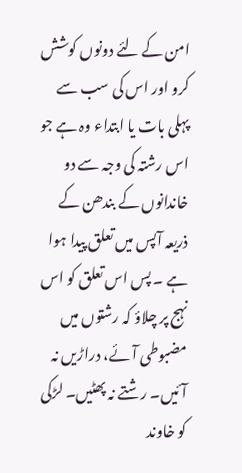امن کے لئے دونوں کوشش کرو اور اس کی سب سے پہلی بات یا ابتداء وہ ہے جو اس رشتہ کی وجہ سے دو خاندانوں کے بندھن کے ذریعہ آپس میں تعلق پیدا ہوا ہے ۔ پس اس تعلق کو اس نہج پر چلاؤ کہ رشتوں میں مضبوطی آئے، دراڑیں نہ آئیں۔ رشتے نہ پھٹیں۔ لڑکی کو خاوند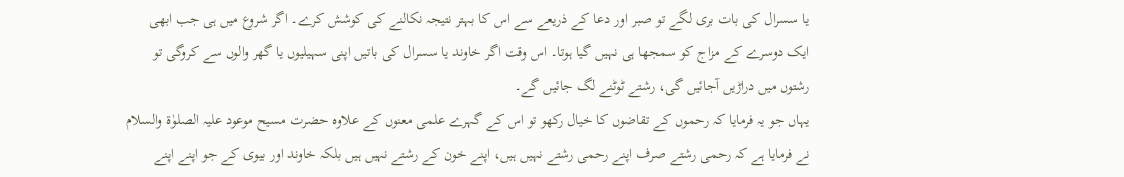یا سسرال کی بات بری لگے تو صبر اور دعا کے ذریعے سے اس کا بہتر نتیجہ نکالنے کی کوشش کرے۔ اگر شروع میں ہی جب ابھی ایک دوسرے کے مزاج کو سمجھا ہی نہیں گیا ہوتا۔ اس وقت اگر خاوند یا سسرال کی باتیں اپنی سہیلیوں یا گھر والوں سے کروگی تو رشتوں میں دراڑیں آجائیں گی، رشتے ٹوٹنے لگ جائیں گے۔
یہاں جو یہ فرمایا کہ رحموں کے تقاضوں کا خیال رکھو تو اس کے گہرے علمی معنوں کے علاوہ حضرت مسیح موعود علیہ الصلوٰۃ والسلام نے فرمایا ہے کہ رحمی رشتے صرف اپنے رحمی رشتے نہیں ہیں، اپنے خون کے رشتے نہیں ہیں بلکہ خاوند اور بیوی کے جو اپنے اپنے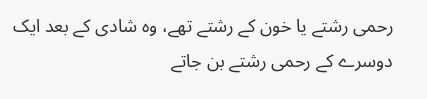رحمی رشتے یا خون کے رشتے تھے، وہ شادی کے بعد ایک دوسرے کے رحمی رشتے بن جاتے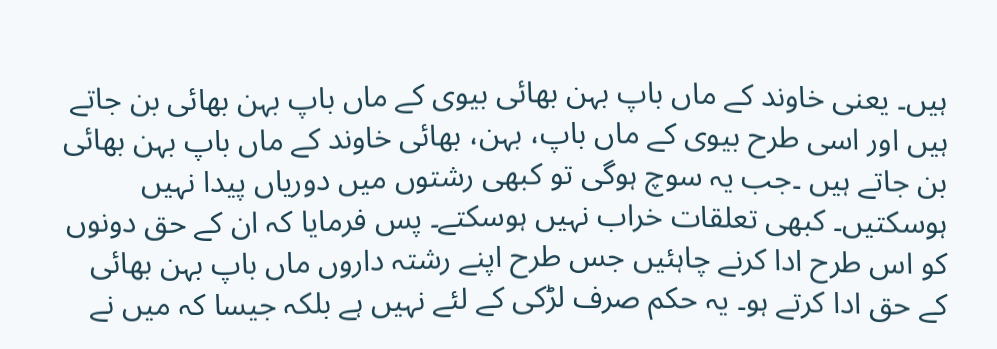ہیں۔ یعنی خاوند کے ماں باپ بہن بھائی بیوی کے ماں باپ بہن بھائی بن جاتے ہیں اور اسی طرح بیوی کے ماں باپ، بہن، بھائی خاوند کے ماں باپ بہن بھائی بن جاتے ہیں ۔جب یہ سوچ ہوگی تو کبھی رشتوں میں دوریاں پیدا نہیں ہوسکتیں۔ کبھی تعلقات خراب نہیں ہوسکتے۔ پس فرمایا کہ ان کے حق دونوں کو اس طرح ادا کرنے چاہئیں جس طرح اپنے رشتہ داروں ماں باپ بہن بھائی کے حق ادا کرتے ہو۔ یہ حکم صرف لڑکی کے لئے نہیں ہے بلکہ جیسا کہ میں نے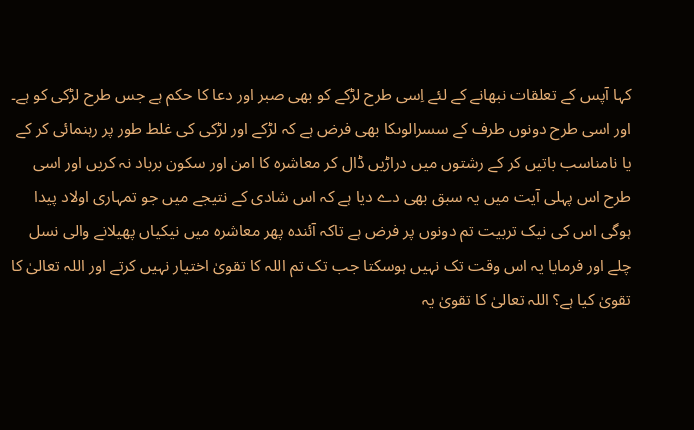کہا آپس کے تعلقات نبھانے کے لئے اِسی طرح لڑکے کو بھی صبر اور دعا کا حکم ہے جس طرح لڑکی کو ہے۔ اور اسی طرح دونوں طرف کے سسرالوںکا بھی فرض ہے کہ لڑکے اور لڑکی کی غلط طور پر رہنمائی کر کے یا نامناسب باتیں کر کے رشتوں میں دراڑیں ڈال کر معاشرہ کا امن اور سکون برباد نہ کریں اور اسی طرح اس پہلی آیت میں یہ سبق بھی دے دیا ہے کہ اس شادی کے نتیجے میں جو تمہاری اولاد پیدا ہوگی اس کی نیک تربیت تم دونوں پر فرض ہے تاکہ آئندہ پھر معاشرہ میں نیکیاں پھیلانے والی نسل چلے اور فرمایا یہ اس وقت تک نہیں ہوسکتا جب تک تم اللہ کا تقویٰ اختیار نہیں کرتے اور اللہ تعالیٰ کا تقویٰ کیا ہے؟ اللہ تعالیٰ کا تقویٰ یہ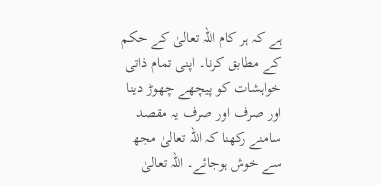ہے کہ ہر کام اللہ تعالیٰ کے حکم کے مطابق کرنا۔ اپنی تمام ذاتی خواہشات کو پیچھے چھوڑ دینا اور صرف اور صرف یہ مقصد سامنے رکھنا کہ اللہ تعالیٰ مجھ سے خوش ہوجائے۔ اللہ تعالیٰ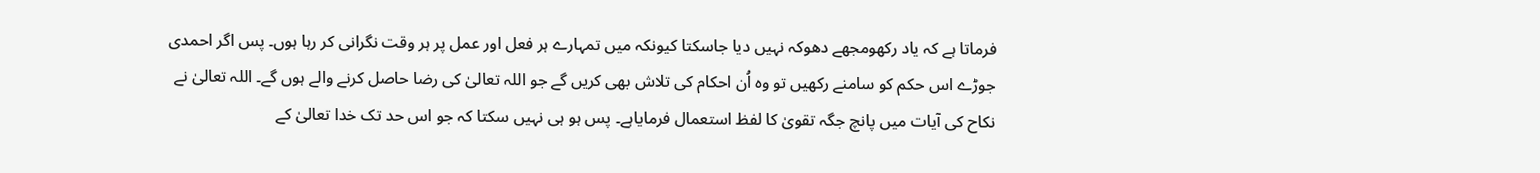فرماتا ہے کہ یاد رکھومجھے دھوکہ نہیں دیا جاسکتا کیونکہ میں تمہارے ہر فعل اور عمل پر ہر وقت نگرانی کر رہا ہوں۔ پس اگر احمدی جوڑے اس حکم کو سامنے رکھیں تو وہ اُن احکام کی تلاش بھی کریں گے جو اللہ تعالیٰ کی رضا حاصل کرنے والے ہوں گے۔ اللہ تعالیٰ نے نکاح کی آیات میں پانچ جگہ تقویٰ کا لفظ استعمال فرمایاہے۔ پس ہو ہی نہیں سکتا کہ جو اس حد تک خدا تعالیٰ کے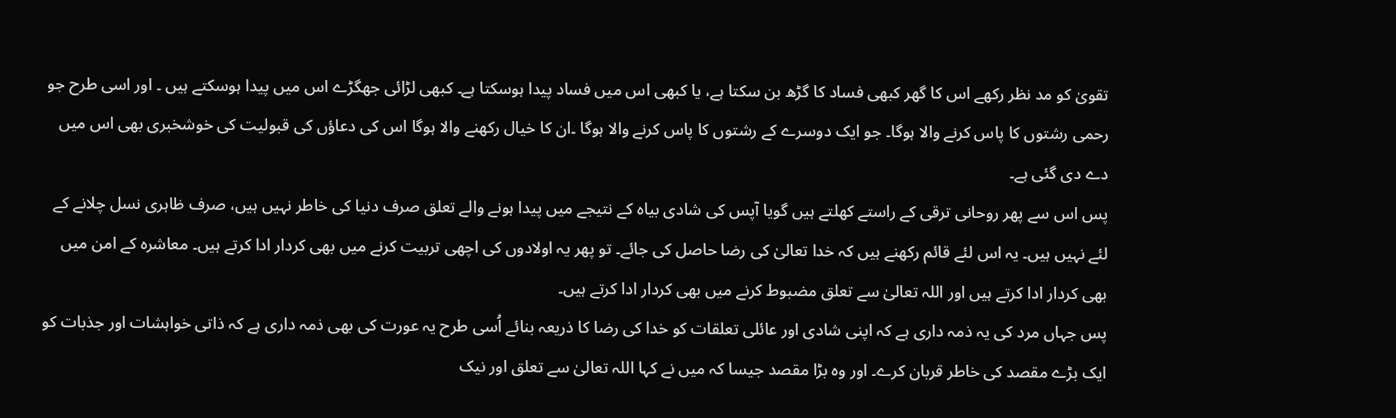تقویٰ کو مد نظر رکھے اس کا گھر کبھی فساد کا گڑھ بن سکتا ہے، یا کبھی اس میں فساد پیدا ہوسکتا ہے۔ کبھی لڑائی جھگڑے اس میں پیدا ہوسکتے ہیں ۔ اور اسی طرح جو رحمی رشتوں کا پاس کرنے والا ہوگا۔ جو ایک دوسرے کے رشتوں کا پاس کرنے والا ہوگا ۔ان کا خیال رکھنے والا ہوگا اس کی دعاؤں کی قبولیت کی خوشخبری بھی اس میں دے دی گئی ہے۔
پس اس سے پھر روحانی ترقی کے راستے کھلتے ہیں گویا آپس کی شادی بیاہ کے نتیجے میں پیدا ہونے والے تعلق صرف دنیا کی خاطر نہیں ہیں، صرف ظاہری نسل چلانے کے لئے نہیں ہیں۔ یہ اس لئے قائم رکھنے ہیں کہ خدا تعالیٰ کی رضا حاصل کی جائے۔ تو پھر یہ اولادوں کی اچھی تربیت کرنے میں بھی کردار ادا کرتے ہیں۔ معاشرہ کے امن میں بھی کردار ادا کرتے ہیں اور اللہ تعالیٰ سے تعلق مضبوط کرنے میں بھی کردار ادا کرتے ہیں۔
پس جہاں مرد کی یہ ذمہ داری ہے کہ اپنی شادی اور عائلی تعلقات کو خدا کی رضا کا ذریعہ بنائے اُسی طرح یہ عورت کی بھی ذمہ داری ہے کہ ذاتی خواہشات اور جذبات کو ایک بڑے مقصد کی خاطر قربان کرے۔ اور وہ بڑا مقصد جیسا کہ میں نے کہا اللہ تعالیٰ سے تعلق اور نیک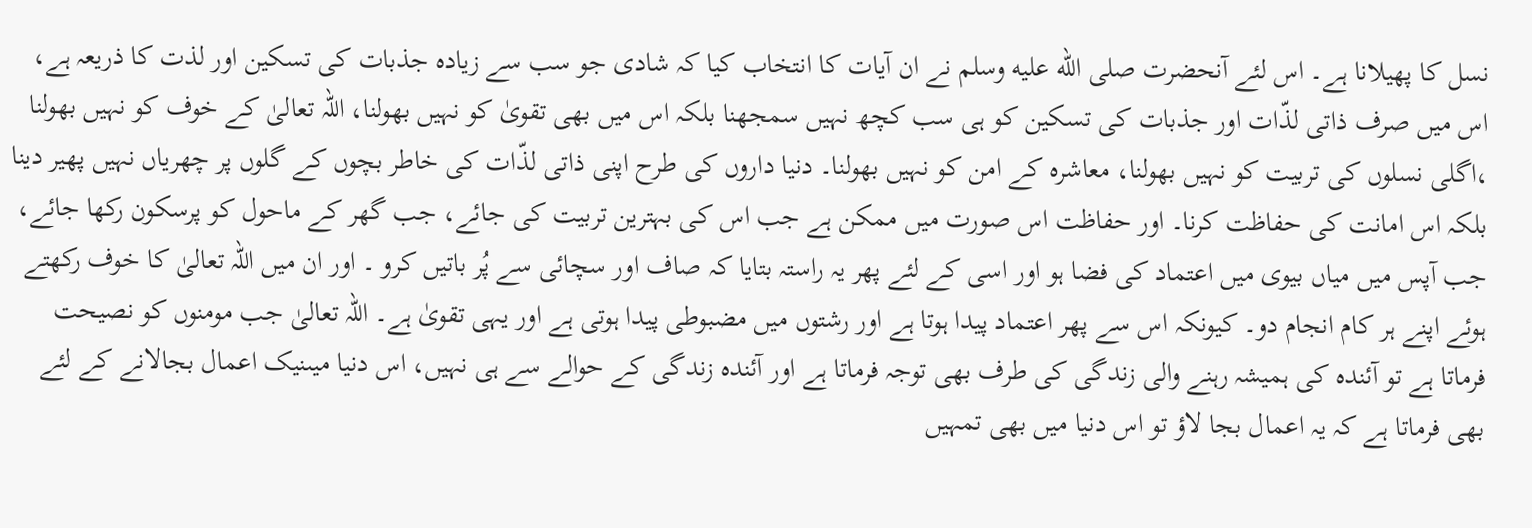نسل کا پھیلانا ہے۔ اس لئے آنحضرت صلى الله عليه وسلم نے ان آیات کا انتخاب کیا کہ شادی جو سب سے زیادہ جذبات کی تسکین اور لذت کا ذریعہ ہے، اس میں صرف ذاتی لذّات اور جذبات کی تسکین کو ہی سب کچھ نہیں سمجھنا بلکہ اس میں بھی تقویٰ کو نہیں بھولنا، اللہ تعالیٰ کے خوف کو نہیں بھولنا ،اگلی نسلوں کی تربیت کو نہیں بھولنا، معاشرہ کے امن کو نہیں بھولنا۔ دنیا داروں کی طرح اپنی ذاتی لذّات کی خاطر بچوں کے گلوں پر چھریاں نہیں پھیر دینا بلکہ اس امانت کی حفاظت کرنا۔ اور حفاظت اس صورت میں ممکن ہے جب اس کی بہترین تربیت کی جائے، جب گھر کے ماحول کو پرسکون رکھا جائے، جب آپس میں میاں بیوی میں اعتماد کی فضا ہو اور اسی کے لئے پھر یہ راستہ بتایا کہ صاف اور سچائی سے پُر باتیں کرو ۔ اور ان میں اللہ تعالیٰ کا خوف رکھتے ہوئے اپنے ہر کام انجام دو۔ کیونکہ اس سے پھر اعتماد پیدا ہوتا ہے اور رشتوں میں مضبوطی پیدا ہوتی ہے اور یہی تقویٰ ہے۔ اللہ تعالیٰ جب مومنوں کو نصیحت فرماتا ہے تو آئندہ کی ہمیشہ رہنے والی زندگی کی طرف بھی توجہ فرماتا ہے اور آئندہ زندگی کے حوالے سے ہی نہیں، اس دنیا میںنیک اعمال بجالانے کے لئے بھی فرماتا ہے کہ یہ اعمال بجا لاؤ تو اس دنیا میں بھی تمہیں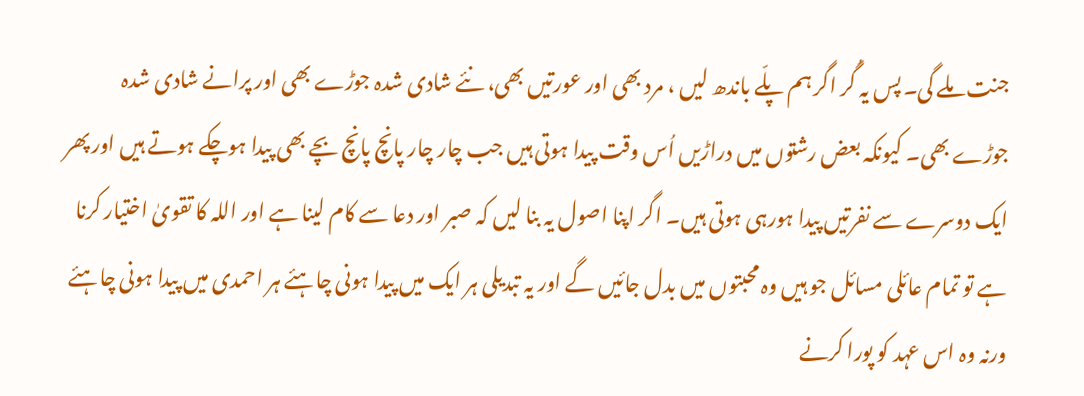جنت ملے گی۔ پس یہ گُر اگر ہم پلّے باندھ لیں ، مرد بھی اور عورتیں بھی، نئے شادی شدہ جوڑے بھی اور پرانے شادی شدہ جوڑے بھی۔ کیونکہ بعض رشتوں میں دراڑیں اُس وقت پیدا ہوتی ہیں جب چار چار پانچ پانچ بچے بھی پیدا ہوچکے ہوتے ہیں اور پھر ایک دوسرے سے نفرتیں پیدا ہورہی ہوتی ہیں۔ اگر اپنا اصول یہ بنا لیں کہ صبر اور دعا سے کام لینا ہے اور اللہ کا تقویٰ اختیار کرنا ہے تو تمام عائلی مسائل جو ہیں وہ محبتوں میں بدل جائیں گے اور یہ تبدیلی ہر ایک میں پیدا ہونی چاہئے ہر احمدی میں پیدا ہونی چاہئے ورنہ وہ اس عہد کو پورا کرنے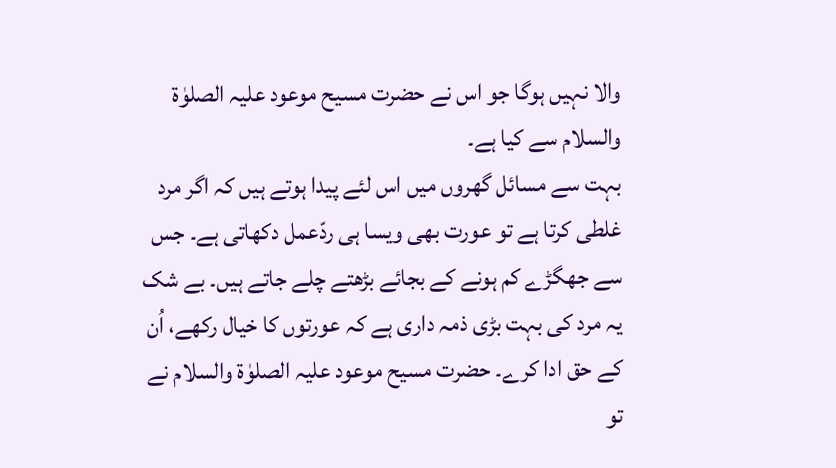والا نہیں ہوگا جو اس نے حضرت مسیح موعود علیہ الصلوٰۃ والسلام سے کیا ہے۔
بہت سے مسائل گھروں میں اس لئے پیدا ہوتے ہیں کہ اگر مرد غلطی کرتا ہے تو عورت بھی ویسا ہی ردّعمل دکھاتی ہے۔ جس سے جھگڑے کم ہونے کے بجائے بڑھتے چلے جاتے ہیں۔ بے شک یہ مرد کی بہت بڑی ذمہ داری ہے کہ عورتوں کا خیال رکھے، اُن کے حق ادا کرے۔ حضرت مسیح موعود علیہ الصلوٰۃ والسلام نے تو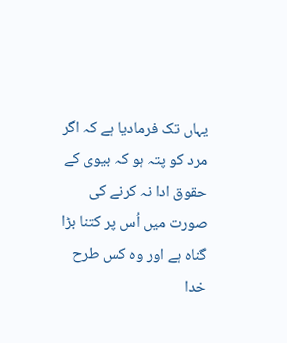یہاں تک فرمادیا ہے کہ اگر مرد کو پتہ ہو کہ بیوی کے حقوق ادا نہ کرنے کی صورت میں اُس پر کتنا بڑا گناہ ہے اور وہ کس طرح خدا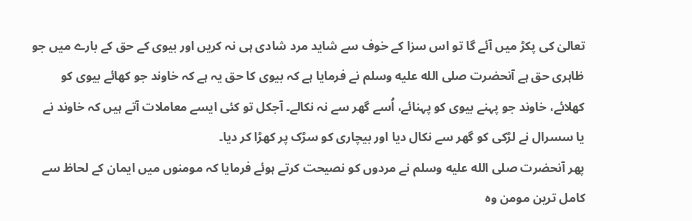تعالیٰ کی پکڑ میں آئے گا تو اس سزا کے خوف سے شاید مرد شادی ہی نہ کریں اور بیوی کے حق کے بارے میں جو ظاہری حق ہے آنحضرت صلى الله عليه وسلم نے فرمایا ہے کہ بیوی کا حق یہ ہے کہ خاوند جو کھائے بیوی کو کھلائے، خاوند جو پہنے بیوی کو پہنائے، اُسے گھر سے نہ نکالے۔ آجکل تو کئی ایسے معاملات آتے ہیں کہ خاوند نے یا سسرال نے لڑکی کو گھر سے نکال دیا اور بیچاری کو سڑک پر کھڑا کر دیا۔
پھر آنحضرت صلى الله عليه وسلم نے مردوں کو نصیحت کرتے ہوئے فرمایا کہ مومنوں میں ایمان کے لحاظ سے کامل ترین مومن وہ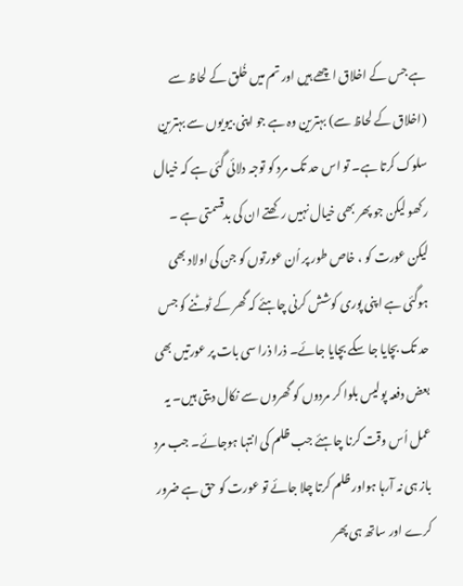ہے جس کے اخلاق اچھے ہیں اور تم میں خُلق کے لحاظ سے (اخلاق کے لحاظ سے) بہترین وہ ہے جو اپنی بیویوں سے بہترین سلوک کرتا ہے۔ تو اس حد تک مرد کو توجہ دلائی گئی ہے کہ خیال رکھو لیکن جو پھر بھی خیال نہیں رکھتے ان کی بدقسمتی ہے ۔ لیکن عورت کو ، خاص طور پر اُن عورتوں کو جن کی اولاد بھی ہوگئی ہے اپنی پوری کوشش کرنی چاہئے کہ گھر کے ٹوٹنے کو جس حد تک بچایا جا سکے بچایا جائے۔ ذرا ذرا سی بات پر عورتیں بھی بعض دفعہ پولیس بلوا کر مردوں کو گھروں سے نکال دیتی ہیں۔ یہ عمل اُس وقت کرنا چاہئے جب ظلم کی انتہا ہوجائے۔ جب مرد باز ہی نہ آرہا ہواور ظلم کرتا چلا جائے تو عورت کو حق ہے ضرور کرے اور ساتھ ہی پھر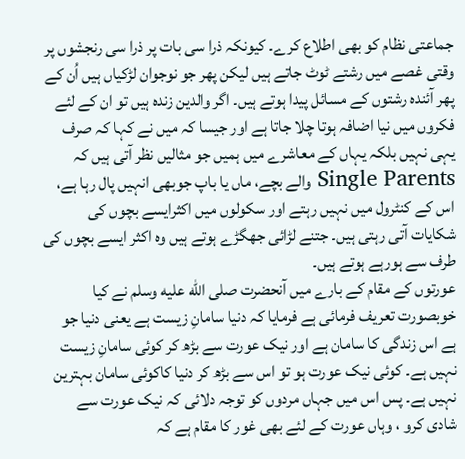جماعتی نظام کو بھی اطلاع کرے۔ کیونکہ ذرا سی بات پر ذرا سی رنجشوں پر وقتی غصے میں رشتے ٹوٹ جاتے ہیں لیکن پھر جو نوجوان لڑکیاں ہیں اُن کے پھر آئندہ رشتوں کے مسائل پیدا ہوتے ہیں۔ اگر والدین زندہ ہیں تو ان کے لئے فکروں میں نیا اضافہ ہوتا چلا جاتا ہے اور جیسا کہ میں نے کہا کہ صرف یہی نہیں بلکہ یہاں کے معاشرے میں ہمیں جو مثالیں نظر آتی ہیں کہ Single Parents والے بچے، ماں یا باپ جوبھی انہیں پال رہا ہے، اس کے کنٹرول میں نہیں رہتے اور سکولوں میں اکثرایسے بچوں کی شکایات آتی رہتی ہیں۔ جتنے لڑائی جھگڑے ہوتے ہیں وہ اکثر ایسے بچوں کی طرف سے ہورہے ہوتے ہیں۔
عورتوں کے مقام کے بارے میں آنحضرت صلى الله عليه وسلم نے کیا خوبصورت تعریف فرمائی ہے فرمایا کہ دنیا سامانِ زیست ہے یعنی دنیا جو ہے اس زندگی کا سامان ہے اور نیک عورت سے بڑھ کر کوئی سامانِ زیست نہیں ہے۔ کوئی نیک عورت ہو تو اس سے بڑھ کر دنیا کاکوئی سامان بہترین نہیں ہے۔ پس اس میں جہاں مردوں کو توجہ دلائی کہ نیک عورت سے شادی کرو ، وہاں عورت کے لئے بھی غور کا مقام ہے کہ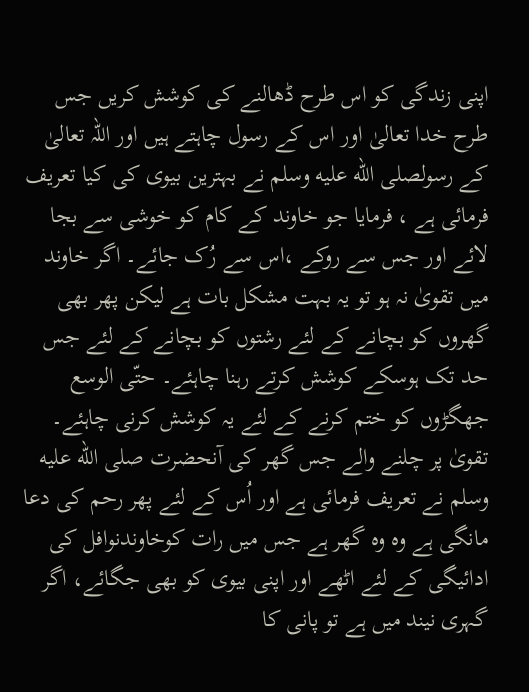اپنی زندگی کو اس طرح ڈھالنے کی کوشش کریں جس طرح خدا تعالیٰ اور اس کے رسول چاہتے ہیں اور اللہ تعالیٰ کے رسولصلى الله عليه وسلم نے بہترین بیوی کی کیا تعریف فرمائی ہے ، فرمایا جو خاوند کے کام کو خوشی سے بجا لائے اور جس سے روکے ،اس سے رُک جائے۔ اگر خاوند میں تقویٰ نہ ہو تو یہ بہت مشکل بات ہے لیکن پھر بھی گھروں کو بچانے کے لئے رشتوں کو بچانے کے لئے جس حد تک ہوسکے کوشش کرتے رہنا چاہئے۔ حتّی الوسع جھگڑوں کو ختم کرنے کے لئے یہ کوشش کرنی چاہئے۔ تقویٰ پر چلنے والے جس گھر کی آنحضرت صلى الله عليه وسلم نے تعریف فرمائی ہے اور اُس کے لئے پھر رحم کی دعا مانگی ہے وہ وہ گھر ہے جس میں رات کوخاوندنوافل کی ادائیگی کے لئے اٹھے اور اپنی بیوی کو بھی جگائے، اگر گہری نیند میں ہے تو پانی کا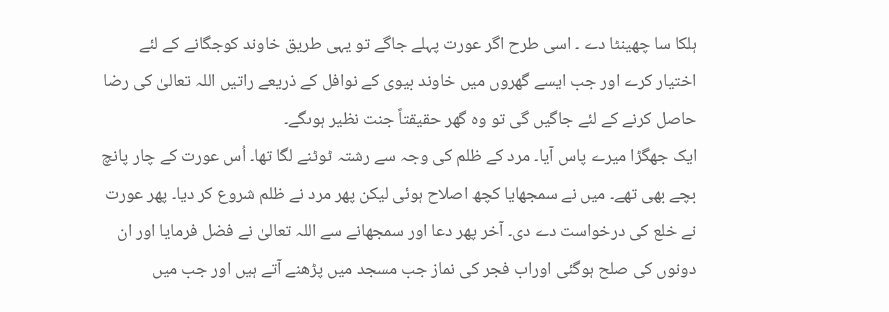ہلکا سا چھینٹا دے ۔ اسی طرح اگر عورت پہلے جاگے تو یہی طریق خاوند کوجگانے کے لئے اختیار کرے اور جب ایسے گھروں میں خاوند بیوی کے نوافل کے ذریعے راتیں اللہ تعالیٰ کی رضا حاصل کرنے کے لئے جاگیں گی تو وہ گھر حقیقتاً جنت نظیر ہوںگے۔
ایک جھگڑا میرے پاس آیا۔ مرد کے ظلم کی وجہ سے رشتہ ٹوٹنے لگا تھا۔ اُس عورت کے چار پانچ بچے بھی تھے۔ میں نے سمجھایا کچھ اصلاح ہوئی لیکن پھر مرد نے ظلم شروع کر دیا۔ پھر عورت نے خلع کی درخواست دے دی۔ آخر پھر دعا اور سمجھانے سے اللہ تعالیٰ نے فضل فرمایا اور ان دونوں کی صلح ہوگئی اوراب فجر کی نماز جب مسجد میں پڑھنے آتے ہیں اور جب میں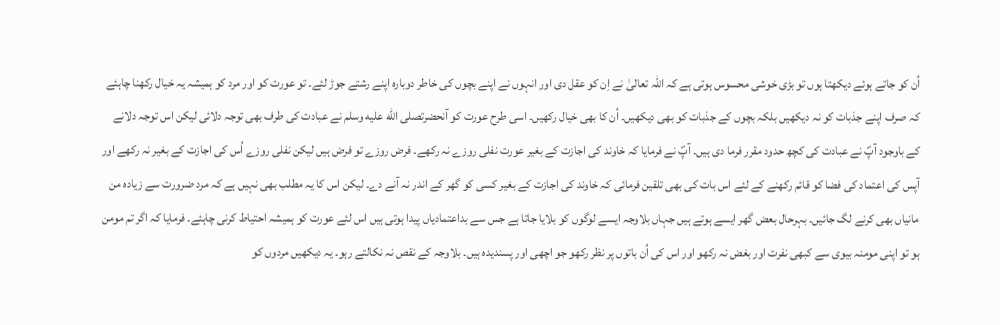اُن کو جاتے ہوئے دیکھتا ہوں تو بڑی خوشی محسوس ہوتی ہے کہ اللہ تعالیٰ نے اِن کو عقل دی اور انہوں نے اپنے بچوں کی خاطر دوبارہ اپنے رشتے جوڑ لئے۔ تو عورت کو اور مرد کو ہمیشہ یہ خیال رکھنا چاہئے کہ صرف اپنے جذبات کو نہ دیکھیں بلکہ بچوں کے جذبات کو بھی دیکھیں۔ اُن کا بھی خیال رکھیں۔ اسی طرح عورت کو آنحضرتصلى الله عليه وسلم نے عبادت کی طرف بھی توجہ دلائی لیکن اس توجہ دلانے کے باوجود آپؐ نے عبادت کی کچھ حدود مقرر فرما دی ہیں۔ آپؐ نے فرمایا کہ خاوند کی اجازت کے بغیر عورت نفلی روزے نہ رکھے۔ فرض روزے تو فرض ہیں لیکن نفلی روزے اُس کی اجازت کے بغیر نہ رکھے اور آپس کی اعتماد کی فضا کو قائم رکھنے کے لئے اس بات کی بھی تلقین فرمائی کہ خاوند کی اجازت کے بغیر کسی کو گھر کے اندر نہ آنے دے۔ لیکن اس کا یہ مطلب بھی نہیں ہے کہ مرد ضرورت سے زیادہ من مانیاں بھی کرنے لگ جائیں۔ بہرحال بعض گھر ایسے ہوتے ہیں جہاں بلاوجہ ایسے لوگوں کو بلایا جاتا ہے جس سے بداعتمادیاں پیدا ہوتی ہیں اس لئے عورت کو ہمیشہ احتیاط کرنی چاہئے۔ فرمایا کہ اگر تم مومن ہو تو اپنی مومنہ بیوی سے کبھی نفرت اور بغض نہ رکھو اور اس کی اُن باتوں پر نظر رکھو جو اچھی اور پسندیدہ ہیں۔ بلاوجہ کے نقص نہ نکالتے رہو۔ یہ دیکھیں مردوں کو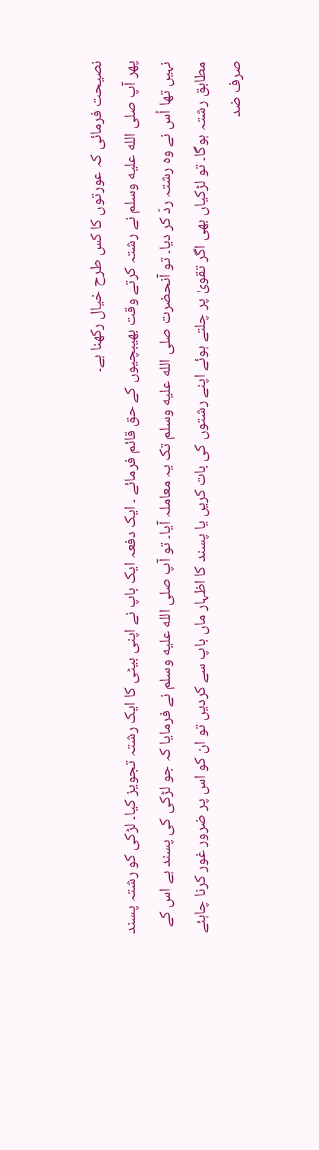نصیحت فرمائی کہ عورتوں کا کس طرح خیال رکھنا ہے۔
پھر آپ صلى الله عليه وسلم نے رشتہ کرتے وقت بھیبچیوں کے حق قائم فرمائے ۔ ایک دفعہ ایک باپ نے اپنی بیٹی کا ایک رشتہ تجویز کیا۔ لڑکی کو رشتہ پسند نہیں تھا اُس نے وہ رشتہ ردّ کر دیا۔ تو آنحضرت صلى الله عليه وسلم تک یہ معاملہ آیا۔ تو آپ صلى الله عليه وسلم نے فرمایا کہ جو لڑکی کی پسند ہے اس کے مطابق رشتہ ہوگا۔ تو لڑکیاں بھی اگر تقویٰ پر چلتے ہوئے اپنے رشتوں کی بات کریں یا پسند کا اظہار ماں باپ سے کردیں تو ان کو اس پر ضرور غور کرنا چاہئے صرف ضد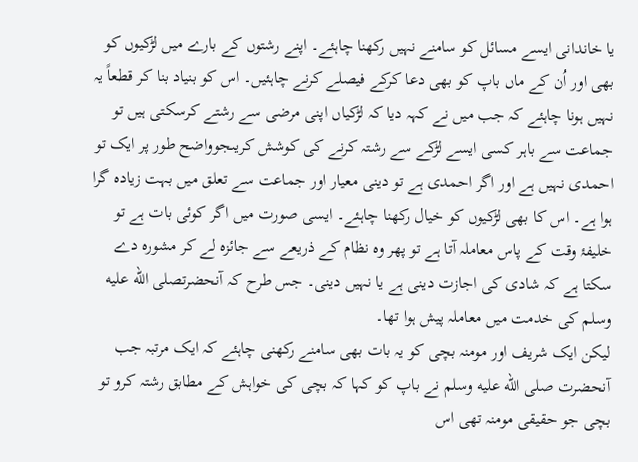یا خاندانی ایسے مسائل کو سامنے نہیں رکھنا چاہئے۔ اپنے رشتوں کے بارے میں لڑکیوں کو بھی اور اُن کے ماں باپ کو بھی دعا کرکے فیصلے کرنے چاہئیں۔ اس کو بنیاد بنا کر قطعاً یہ نہیں ہونا چاہئے کہ جب میں نے کہہ دیا کہ لڑکیاں اپنی مرضی سے رشتے کرسکتی ہیں تو جماعت سے باہر کسی ایسے لڑکے سے رشتہ کرنے کی کوشش کریںجوواضح طور پر ایک تو احمدی نہیں ہے اور اگر احمدی ہے تو دینی معیار اور جماعت سے تعلق میں بہت زیادہ گرا ہوا ہے۔ اس کا بھی لڑکیوں کو خیال رکھنا چاہئے۔ ایسی صورت میں اگر کوئی بات ہے تو خلیفۂ وقت کے پاس معاملہ آتا ہے تو پھر وہ نظام کے ذریعے سے جائزہ لے کر مشورہ دے سکتا ہے کہ شادی کی اجازت دینی ہے یا نہیں دینی۔ جس طرح کہ آنحضرتصلى الله عليه وسلم کی خدمت میں معاملہ پیش ہوا تھا۔
لیکن ایک شریف اور مومنہ بچی کو یہ بات بھی سامنے رکھنی چاہئے کہ ایک مرتبہ جب آنحضرت صلى الله عليه وسلم نے باپ کو کہا کہ بچی کی خواہش کے مطابق رشتہ کرو تو بچی جو حقیقی مومنہ تھی اس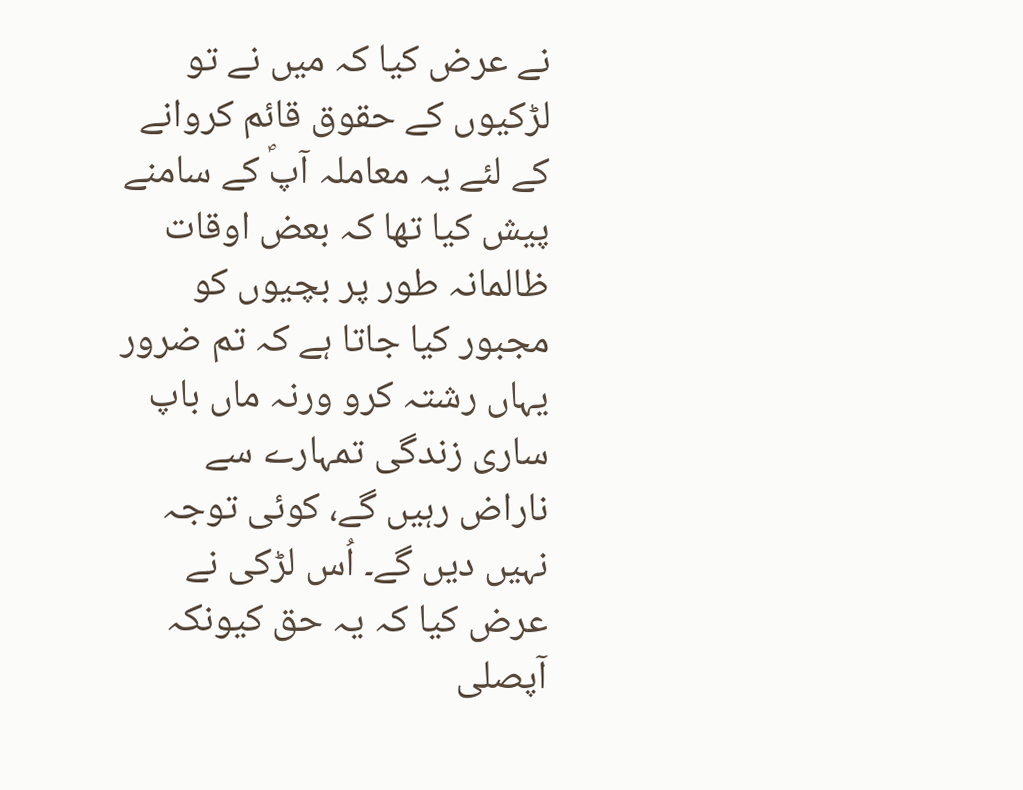نے عرض کیا کہ میں نے تو لڑکیوں کے حقوق قائم کروانے کے لئے یہ معاملہ آپؐ کے سامنے پیش کیا تھا کہ بعض اوقات ظالمانہ طور پر بچیوں کو مجبور کیا جاتا ہے کہ تم ضرور یہاں رشتہ کرو ورنہ ماں باپ ساری زندگی تمہارے سے ناراض رہیں گے، کوئی توجہ نہیں دیں گے۔ اُس لڑکی نے عرض کیا کہ یہ حق کیونکہ آپصلى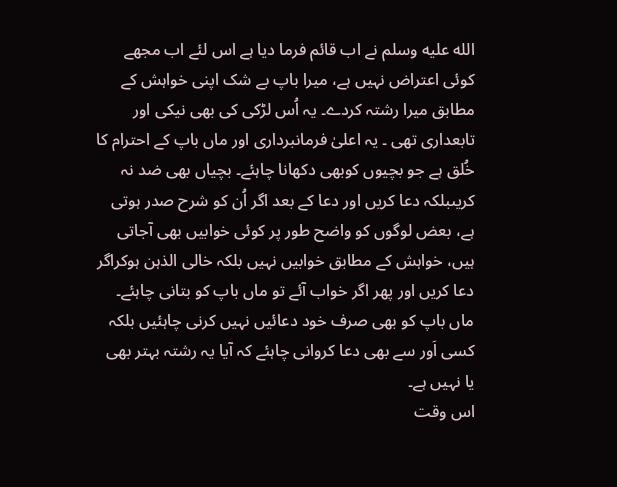الله عليه وسلم نے اب قائم فرما دیا ہے اس لئے اب مجھے کوئی اعتراض نہیں ہے، میرا باپ بے شک اپنی خواہش کے مطابق میرا رشتہ کردے۔ یہ اُس لڑکی کی بھی نیکی اور تابعداری تھی ۔ یہ اعلیٰ فرمانبرداری اور ماں باپ کے احترام کا خُلق ہے جو بچیوں کوبھی دکھانا چاہئے۔ بچیاں بھی ضد نہ کریںبلکہ دعا کریں اور دعا کے بعد اگر اُن کو شرح صدر ہوتی ہے، بعض لوگوں کو واضح طور پر کوئی خوابیں بھی آجاتی ہیں، خواہش کے مطابق خوابیں نہیں بلکہ خالی الذہن ہوکراگر دعا کریں اور پھر اگر خواب آئے تو ماں باپ کو بتانی چاہئے۔ ماں باپ کو بھی صرف خود دعائیں نہیں کرنی چاہئیں بلکہ کسی اَور سے بھی دعا کروانی چاہئے کہ آیا یہ رشتہ بہتر بھی یا نہیں ہے۔
اس وقت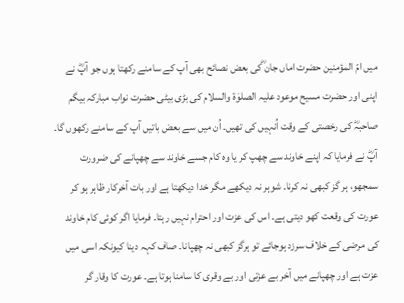میں امّ المؤمنین حضرت اماں جان ؓکی بعض نصائح بھی آپ کے سامنے رکھتا ہوں جو آپؓ نے اپنی اور حضرت مسیح موعود علیہ الصلوٰۃ والسلام کی بڑی بیٹی حضرت نواب مبارکہ بیگم صاحبہؓ کی رخصتی کے وقت اُنہیں کی تھیں۔ اُن میں سے بعض باتیں آپ کے سامنے رکھوں گا۔ آپؓ نے فرمایا کہ اپنے خاوند سے چھپ کر یا وہ کام جسے خاوند سے چھپانے کی ضرورت سمجھو، ہر گز کبھی نہ کرنا۔ شوہر نہ دیکھے مگر خدا دیکھتا ہے اور بات آخرکار ظاہر ہو کر عورت کی وقعت کھو دیتی ہے۔ اس کی عزت اور احترام نہیں رہتا۔ فرمایا اگر کوئی کام خاوند کی مرضی کے خلاف سرزد ہوجائے تو ہرگز کبھی نہ چھپانا۔ صاف کہہ دینا کیونکہ اسی میں عزت ہے اور چھپانے میں آخر بے عزتی اور بے وقری کا سامنا ہوتا ہے۔ عورت کا وقار گر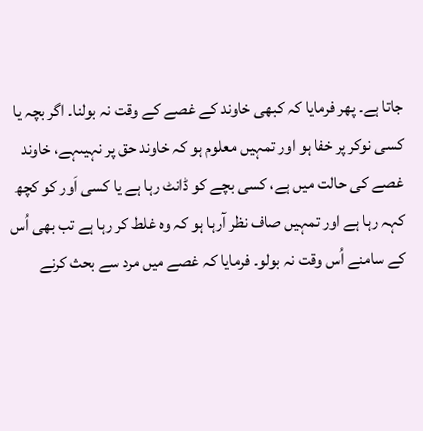جاتا ہے۔ پھر فرمایا کہ کبھی خاوند کے غصے کے وقت نہ بولنا۔ اگر بچہ یا کسی نوکر پر خفا ہو اور تمہیں معلوم ہو کہ خاوند حق پر نہیںہے، خاوند غصے کی حالت میں ہے، کسی بچے کو ڈانٹ رہا ہے یا کسی اَور کو کچھ کہہ رہا ہے اور تمہیں صاف نظر آرہا ہو کہ وہ غلط کر رہا ہے تب بھی اُس کے سامنے اُس وقت نہ بولو۔ فرمایا کہ غصے میں مرد سے بحث کرنے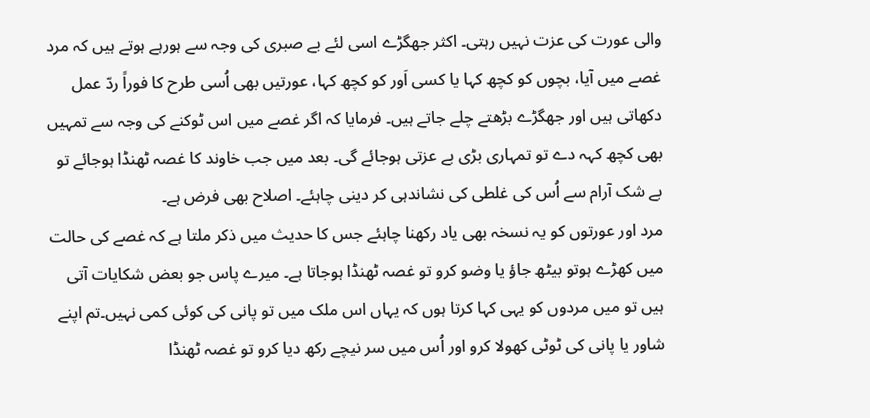والی عورت کی عزت نہیں رہتی۔ اکثر جھگڑے اسی لئے بے صبری کی وجہ سے ہورہے ہوتے ہیں کہ مرد غصے میں آیا، بچوں کو کچھ کہا یا کسی اَور کو کچھ کہا، عورتیں بھی اُسی طرح کا فوراً ردّ عمل دکھاتی ہیں اور جھگڑے بڑھتے چلے جاتے ہیں۔ فرمایا کہ اگر غصے میں اس ٹوکنے کی وجہ سے تمہیں بھی کچھ کہہ دے تو تمہاری بڑی بے عزتی ہوجائے گی۔ بعد میں جب خاوند کا غصہ ٹھنڈا ہوجائے تو بے شک آرام سے اُس کی غلطی کی نشاندہی کر دینی چاہئے۔ اصلاح بھی فرض ہے۔
مرد اور عورتوں کو یہ نسخہ بھی یاد رکھنا چاہئے جس کا حدیث میں ذکر ملتا ہے کہ غصے کی حالت میں کھڑے ہوتو بیٹھ جاؤ یا وضو کرو تو غصہ ٹھنڈا ہوجاتا ہے۔ میرے پاس جو بعض شکایات آتی ہیں تو میں مردوں کو یہی کہا کرتا ہوں کہ یہاں اس ملک میں تو پانی کی کوئی کمی نہیں۔تم اپنے شاور یا پانی کی ٹوٹی کھولا کرو اور اُس میں سر نیچے رکھ دیا کرو تو غصہ ٹھنڈا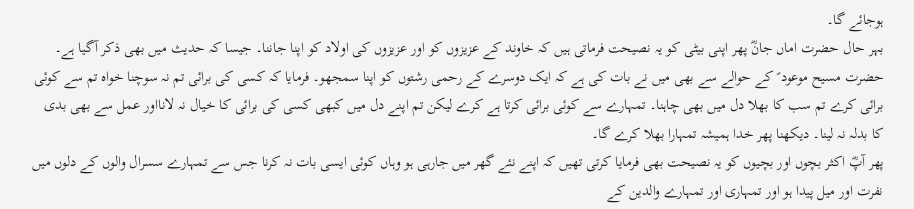ہوجائے گا۔
بہر حال حضرت اماں جانؓ پھر اپنی بیٹی کو یہ نصیحت فرماتی ہیں کہ خاوند کے عزیزوں کو اور عزیزوں کی اولاد کو اپنا جاننا۔ جیسا کہ حدیث میں بھی ذکر آگیا ہے۔ حضرت مسیح موعود ؑ کے حوالے سے بھی میں نے بات کی ہے کہ ایک دوسرے کے رحمی رشتوں کو اپنا سمجھو۔ فرمایا کہ کسی کی برائی تم نہ سوچنا خواہ تم سے کوئی برائی کرے تم سب کا بھلا دل میں بھی چاہنا۔ تمہارے سے کوئی برائی کرتا ہے کرے لیکن تم اپنے دل میں کبھی کسی کی برائی کا خیال نہ لانااور عمل سے بھی بدی کا بدلہ نہ لینا۔ دیکھنا پھر خدا ہمیشہ تمہارا بھلا کرے گا۔
پھر آپؓ اکثر بچوں اور بچیوں کو یہ نصیحت بھی فرمایا کرتی تھیں کہ اپنے نئے گھر میں جارہی ہو وہاں کوئی ایسی بات نہ کرنا جس سے تمہارے سسرال والوں کے دلوں میں نفرت اور میل پیدا ہو اور تمہاری اور تمہارے والدین کے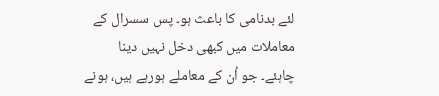لئے بدنامی کا باعث ہو۔ پس سسرال کے معاملات میں کبھی دخل نہیں دینا چاہئے۔ جو اُن کے معاملے ہورہے ہیں، ہونے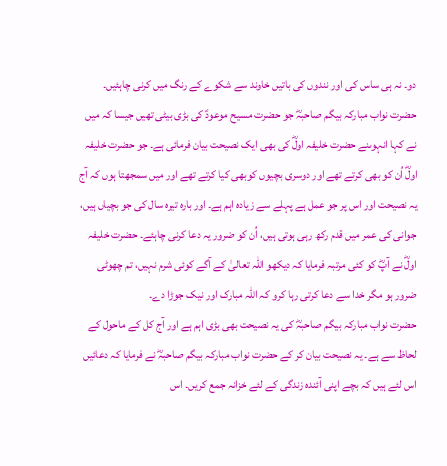دو۔ نہ ہی ساس کی اور نندوں کی باتیں خاوند سے شکوے کے رنگ میں کرنی چاہئیں۔ حضرت نواب مبارکہ بیگم صاحبہؓ جو حضرت مسیح موعودؑ کی بڑی بیٹی تھیں جیسا کہ میں نے کہا انہوںنے حضرت خلیفہ اولؓ کی بھی ایک نصیحت بیان فرمائی ہے۔ جو حضرت خلیفہ اولؓ اُن کو بھی کرتے تھے اور دوسری بچیوں کوبھی کیا کرتے تھے اور میں سمجھتا ہوں کہ آج یہ نصیحت اور اس پر جو عمل ہے پہلے سے زیادہ اہم ہے۔ اور بارہ تیرہ سال کی جو بچیاں ہیں، جوانی کی عمر میں قدم رکھ رہی ہوتی ہیں، اُن کو ضرور یہ دعا کرنی چاہئے۔ حضرت خلیفہ اولؓ نے آپؓ کو کئی مرتبہ فرمایا کہ دیکھو اللہ تعالیٰ کے آگے کوئی شرم نہیں، تم چھوٹی ضرور ہو مگر خدا سے دعا کرتی رہا کرو کہ اللہ مبارک اور نیک جوڑا دے۔
حضرت نواب مبارکہ بیگم صاحبہؓ کی یہ نصیحت بھی بڑی اہم ہے اور آج کل کے ماحول کے لحاظ سے ہے۔ یہ نصیحت بیان کر کے حضرت نواب مبارکہ بیگم صاحبہؓ نے فرمایا کہ دعائیں اس لئے ہیں کہ بچے اپنی آئندہ زندگی کے لئے خزانہ جمع کریں۔ اس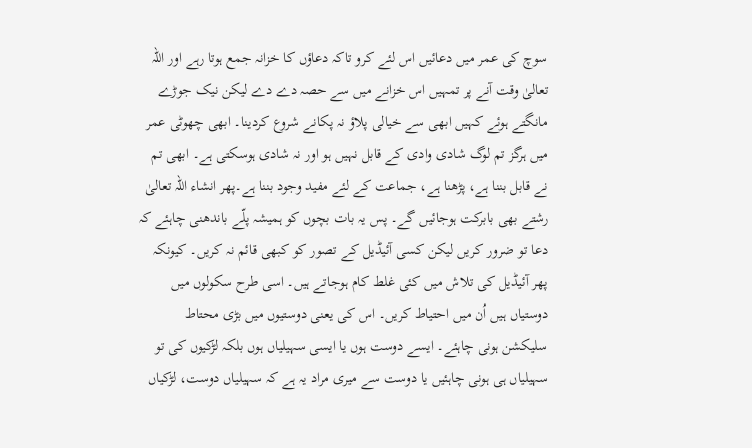سوچ کی عمر میں دعائیں اس لئے کرو تاکہ دعاؤں کا خزانہ جمع ہوتا رہے اور اللہ تعالیٰ وقت آنے پر تمہیں اس خزانے میں سے حصہ دے دے لیکن نیک جوڑے مانگتے ہوئے کہیں ابھی سے خیالی پلاؤ نہ پکانے شروع کردینا۔ ابھی چھوٹی عمر میں ہرگز تم لوگ شادی وادی کے قابل نہیں ہو اور نہ شادی ہوسکتی ہے۔ ابھی تم نے قابل بننا ہے، پڑھنا ہے، جماعت کے لئے مفید وجود بننا ہے۔پھر انشاء اللہ تعالیٰ رشتے بھی بابرکت ہوجائیں گے۔ پس یہ بات بچوں کو ہمیشہ پلّے باندھنی چاہئے کہ دعا تو ضرور کریں لیکن کسی آئیڈیل کے تصور کو کبھی قائم نہ کریں۔ کیونکہ پھر آئیڈیل کی تلاش میں کئی غلط کام ہوجاتے ہیں۔ اسی طرح سکولوں میں دوستیاں ہیں اُن میں احتیاط کریں۔ اس کی یعنی دوستیوں میں بڑی محتاط سلیکشن ہونی چاہئے۔ ایسے دوست ہوں یا ایسی سہیلیاں ہوں بلکہ لڑکیوں کی تو سہیلیاں ہی ہونی چاہئیں یا دوست سے میری مراد یہ ہے کہ سہیلیاں دوست، لڑکیاں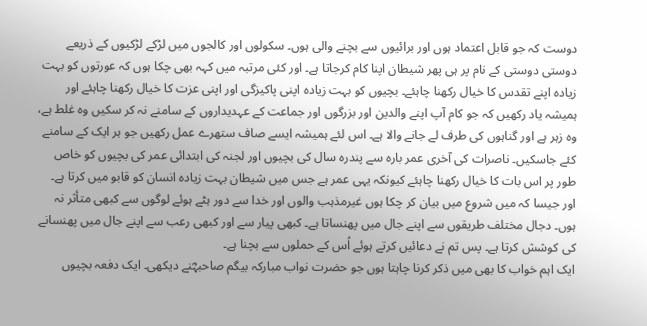دوست کہ جو قابل اعتماد ہوں اور برائیوں سے بچنے والی ہوں۔ سکولوں اور کالجوں میں لڑکے لڑکیوں کے ذریعے دوستی دوستی کے نام پر ہی پھر شیطان اپنا کام کرجاتا ہے۔ اور کئی مرتبہ میں کہہ بھی چکا ہوں کہ عورتوں کو بہت زیادہ اپنے تقدس کا خیال رکھنا چاہئے۔ بچیوں کو بہت زیادہ اپنی پاکیزگی اور اپنی عزت کا خیال رکھنا چاہئے اور ہمیشہ یاد رکھیں کہ جو کام آپ اپنے والدین اور بزرگوں اور جماعت کے عہدیداروں کے سامنے نہ کر سکیں وہ غلط ہے، وہ زہر ہے اور گناہوں کی طرف لے جانے والا ہے۔ اس لئے ہمیشہ ایسے صاف ستھرے عمل رکھیں جو ہر ایک کے سامنے کئے جاسکیں۔ ناصرات کی آخری عمر بارہ سے پندرہ سال کی بچیوں اور لجنہ کی ابتدائی عمر کی بچیوں کو خاص طور پر اس بات کا خیال رکھنا چاہئے کیونکہ یہی عمر ہے جس میں شیطان بہت زیادہ انسان کو قابو میں کرتا ہے۔ اور جیسا کہ میں شروع میں بیان کر چکا ہوں غیرمذہب والوں اور خدا سے دور ہٹے ہوئے لوگوں سے کبھی متأثر نہ ہوں۔ دجال مختلف طریقوں سے اپنے جال میں پھنساتا ہے۔ کبھی پیار سے اور کبھی رعب سے اپنے جال میں پھنسانے کی کوشش کرتا ہے۔ پس تم نے دعائیں کرتے ہوئے اُس کے حملوں سے بچنا ہے۔
ایک اہم خواب کا بھی میں ذکر کرنا چاہتا ہوں جو حضرت نواب مبارکہ بیگم صاحبہؓنے دیکھی۔ ایک دفعہ بچیوں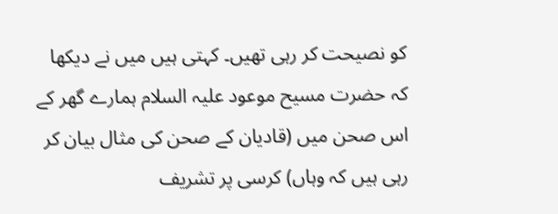کو نصیحت کر رہی تھیں۔ کہتی ہیں میں نے دیکھا کہ حضرت مسیح موعود علیہ السلام ہمارے گھر کے اس صحن میں (قادیان کے صحن کی مثال بیان کر رہی ہیں کہ وہاں) کرسی پر تشریف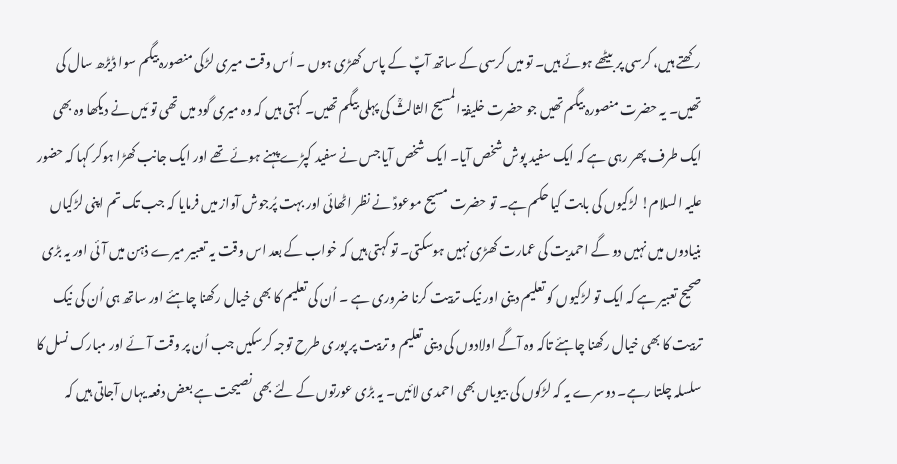رکھتے ہیں، کرسی پر بیٹھے ہوئے ہیں۔ تو میں کرسی کے ساتھ آپؑ کے پاس کھڑی ہوں ۔ اُس وقت میری لڑکی منصورہ بیگم سوا ڈیڑھ سال کی تھیں۔ یہ حضرت منصورہ بیگم تھیں جو حضرت خلیفۃ المسیح الثالثؒ کی پہلی بیگم تھیں۔ کہتی ہیں کہ وہ میری گود میں تھی تو مَیں نے دیکھا وہ بھی ایک طرف پھر رہی ہے کہ ایک سفید پوش شخص آیا۔ ایک شخص آیا جس نے سفید کپڑے پہنے ہوئے تھے اور ایک جانب کھڑا ہوکر کہا کہ حضور علیہ السلام! لڑکیوں کی بابت کیا حکم ہے۔ تو حضرت مسیح موعودؑ نے نظر اٹھائی اور بہت پُرجوش آواز میں فرمایا کہ جب تک تم اپنی لڑکیاں بنیادوں میں نہیں دو گے احمدیت کی عمارت کھڑی نہیں ہوسکتی۔ تو کہتی ہیں کہ خواب کے بعد اس وقت یہ تعبیر میرے ذہن میں آئی اور یہ بڑی صحیح تعبیر ہے کہ ایک تو لڑکیوں کو تعلیم دینی اور نیک تربیت کرنا ضروری ہے ۔ اُن کی تعلیم کا بھی خیال رکھنا چاہئے اور ساتھ ہی اُن کی نیک تربیت کا بھی خیال رکھنا چاہئے تاکہ وہ آگے اولادوں کی دینی تعلیم و تربیت پر پوری طرح توجہ کرسکیں جب اُن پر وقت آئے اور مبارک نسل کا سلسلہ چلتا رہے۔ دوسرے یہ کہ لڑکوں کی بیویاں بھی احمدی لائیں۔ یہ بڑی عورتوں کے لئے بھی نصیحت ہے بعض دفعہ یہاں آجاتی ہیں کہ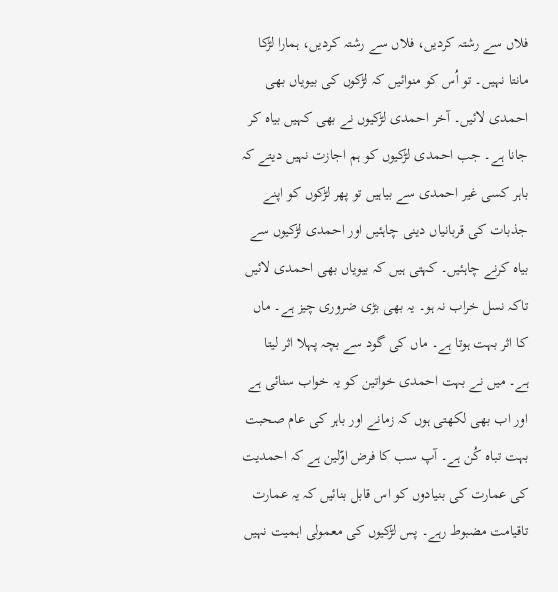فلاں سے رشتہ کردیں، فلاں سے رشتہ کردیں، ہمارا لڑکا مانتا نہیں۔ تو اُس کو منوائیں کہ لڑکوں کی بیویاں بھی احمدی لائیں۔ آخر احمدی لڑکیوں نے بھی کہیں بیاہ کر جانا ہے۔ جب احمدی لڑکیوں کو ہم اجازت نہیں دیتے کہ باہر کسی غیر احمدی سے بیاہیں تو پھر لڑکوں کو اپنے جذبات کی قربانیاں دینی چاہئیں اور احمدی لڑکیوں سے بیاہ کرنے چاہئیں۔ کہتی ہیں کہ بیویاں بھی احمدی لائیں تاکہ نسل خراب نہ ہو۔ یہ بھی بڑی ضروری چیز ہے۔ ماں کا اثر بہت ہوتا ہے۔ ماں کی گود سے بچہ پہلا اثر لیتا ہے۔ میں نے بہت احمدی خواتین کو یہ خواب سنائی ہے اور اب بھی لکھتی ہوں کہ زمانے اور باہر کی عام صحبت بہت تباہ کُن ہے۔ آپ سب کا فرض اوّلین ہے کہ احمدیت کی عمارت کی بنیادوں کو اس قابل بنائیں کہ یہ عمارت تاقیامت مضبوط رہے۔ پس لڑکیوں کی معمولی اہمیت نہیں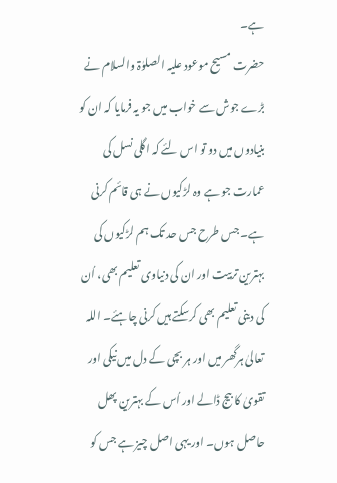ہے۔
حضرت مسیح موعود علیہ الصلوٰۃ والسلام نے بڑے جوش سے خواب میں جو یہ فرمایا کہ ان کو بنیادوں میں دو تو اس لئے کہ اگلی نسل کی عمارت جو ہے وہ لڑکیوں نے ہی قائم کرنی ہے۔ جس طرح جس حد تک ہم لڑکیوں کی بہترین تربیت اور ان کی دنیاوی تعلیم بھی، اُن کی دینی تعلیم بھی کرسکتے ہیں کرنی چاہئے۔ اللہ تعالیٰ ہرگھر میں اور ہر بچی کے دل میں نیکی اور تقویٰ کا بیج ڈالے اور اُس کے بہترین پھل حاصل ہوں۔ اور یہی اصل چیز ہے جس کو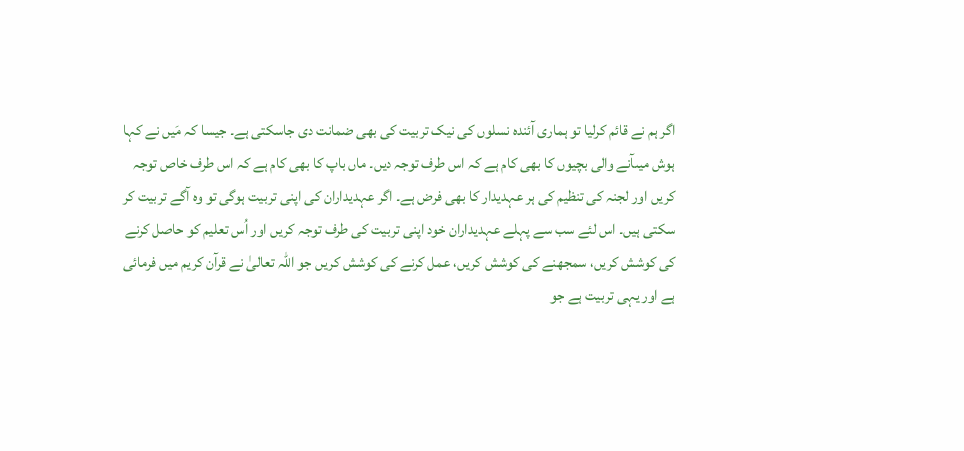اگر ہم نے قائم کرلیا تو ہماری آئندہ نسلوں کی نیک تربیت کی بھی ضمانت دی جاسکتی ہے۔ جیسا کہ مَیں نے کہا ہوش میںآنے والی بچیوں کا بھی کام ہے کہ اس طرف توجہ دیں۔ ماں باپ کا بھی کام ہے کہ اس طرف خاص توجہ کریں اور لجنہ کی تنظیم کی ہر عہدیدار کا بھی فرض ہے۔ اگر عہدیداران کی اپنی تربیت ہوگی تو وہ آگے تربیت کر سکتی ہیں۔ اس لئے سب سے پہلے عہدیداران خود اپنی تربیت کی طرف توجہ کریں اور اُس تعلیم کو حاصل کرنے کی کوشش کریں، سمجھنے کی کوشش کریں، عمل کرنے کی کوشش کریں جو اللہ تعالیٰ نے قرآن کریم میں فرمائی ہے اور یہی تربیت ہے جو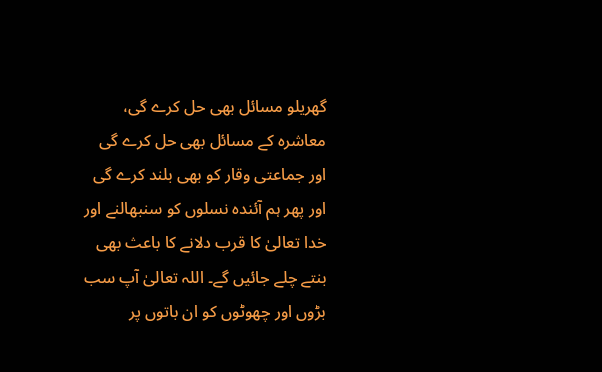گھریلو مسائل بھی حل کرے گی، معاشرہ کے مسائل بھی حل کرے گی اور جماعتی وقار کو بھی بلند کرے گی اور پھر ہم آئندہ نسلوں کو سنبھالنے اور خدا تعالیٰ کا قرب دلانے کا باعث بھی بنتے چلے جائیں گے۔ اللہ تعالیٰ آپ سب بڑوں اور چھوٹوں کو ان باتوں پر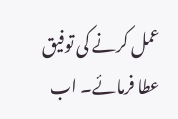عمل کرنے کی توفیق عطا فرمائے۔ اب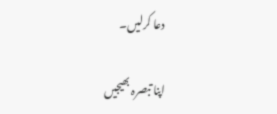دعا کرلیں۔

اپنا تبصرہ بھیجیں